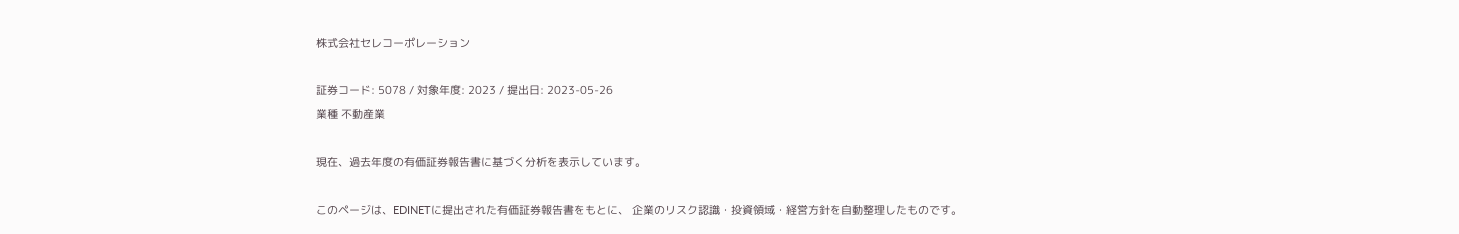株式会社セレコーポレーション

証券コード: 5078 / 対象年度: 2023 / 提出日: 2023-05-26
業種 不動産業

現在、過去年度の有価証券報告書に基づく分析を表示しています。

このページは、EDINETに提出された有価証券報告書をもとに、 企業のリスク認識・投資領域・経営方針を自動整理したものです。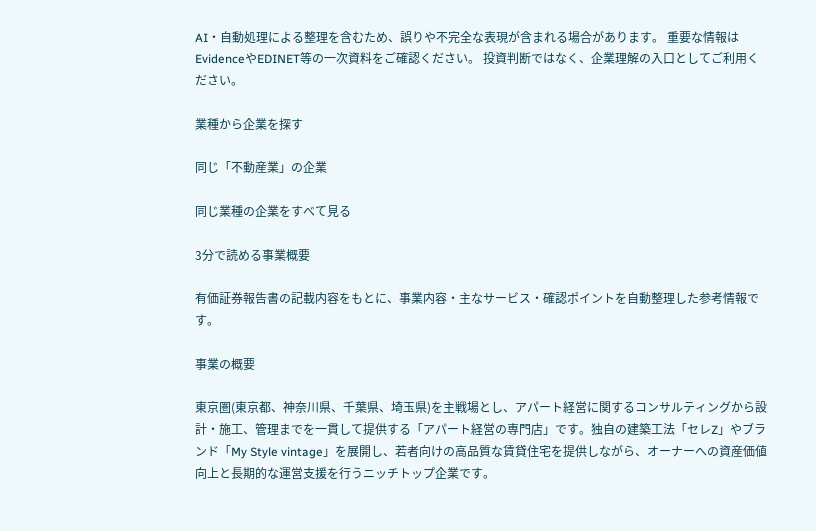AI・自動処理による整理を含むため、誤りや不完全な表現が含まれる場合があります。 重要な情報はEvidenceやEDINET等の一次資料をご確認ください。 投資判断ではなく、企業理解の入口としてご利用ください。

業種から企業を探す

同じ「不動産業」の企業

同じ業種の企業をすべて見る

3分で読める事業概要

有価証券報告書の記載内容をもとに、事業内容・主なサービス・確認ポイントを自動整理した参考情報です。

事業の概要

東京圏(東京都、神奈川県、千葉県、埼玉県)を主戦場とし、アパート経営に関するコンサルティングから設計・施工、管理までを一貫して提供する「アパート経営の専門店」です。独自の建築工法「セレZ」やブランド「My Style vintage」を展開し、若者向けの高品質な賃貸住宅を提供しながら、オーナーへの資産価値向上と長期的な運営支援を行うニッチトップ企業です。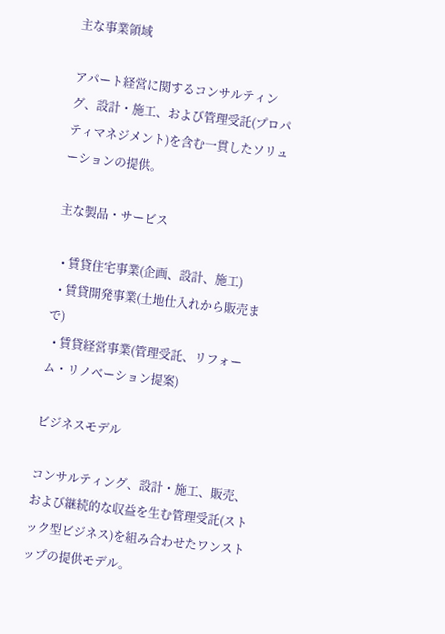主な事業領域

アパート経営に関するコンサルティング、設計・施工、および管理受託(プロパティマネジメント)を含む一貫したソリューションの提供。

主な製品・サービス

  • 賃貸住宅事業(企画、設計、施工)
  • 賃貸開発事業(土地仕入れから販売まで)
  • 賃貸経営事業(管理受託、リフォーム・リノベーション提案)

ビジネスモデル

コンサルティング、設計・施工、販売、および継続的な収益を生む管理受託(ストック型ビジネス)を組み合わせたワンストップの提供モデル。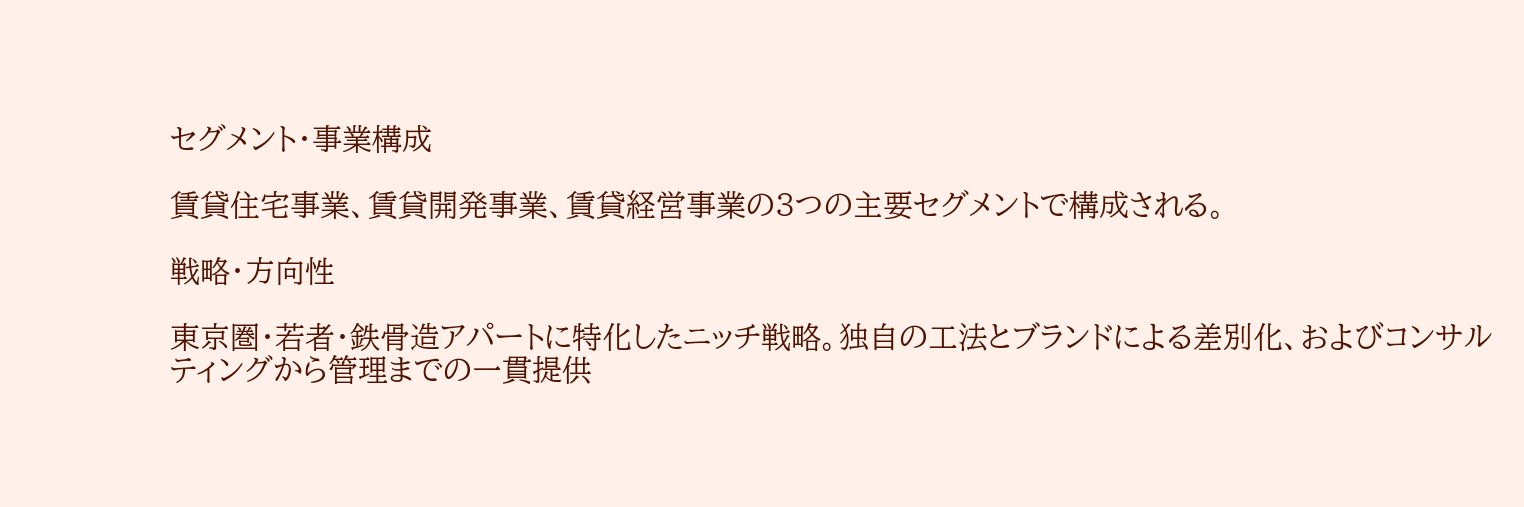セグメント・事業構成

賃貸住宅事業、賃貸開発事業、賃貸経営事業の3つの主要セグメントで構成される。

戦略・方向性

東京圏・若者・鉄骨造アパートに特化したニッチ戦略。独自の工法とブランドによる差別化、およびコンサルティングから管理までの一貫提供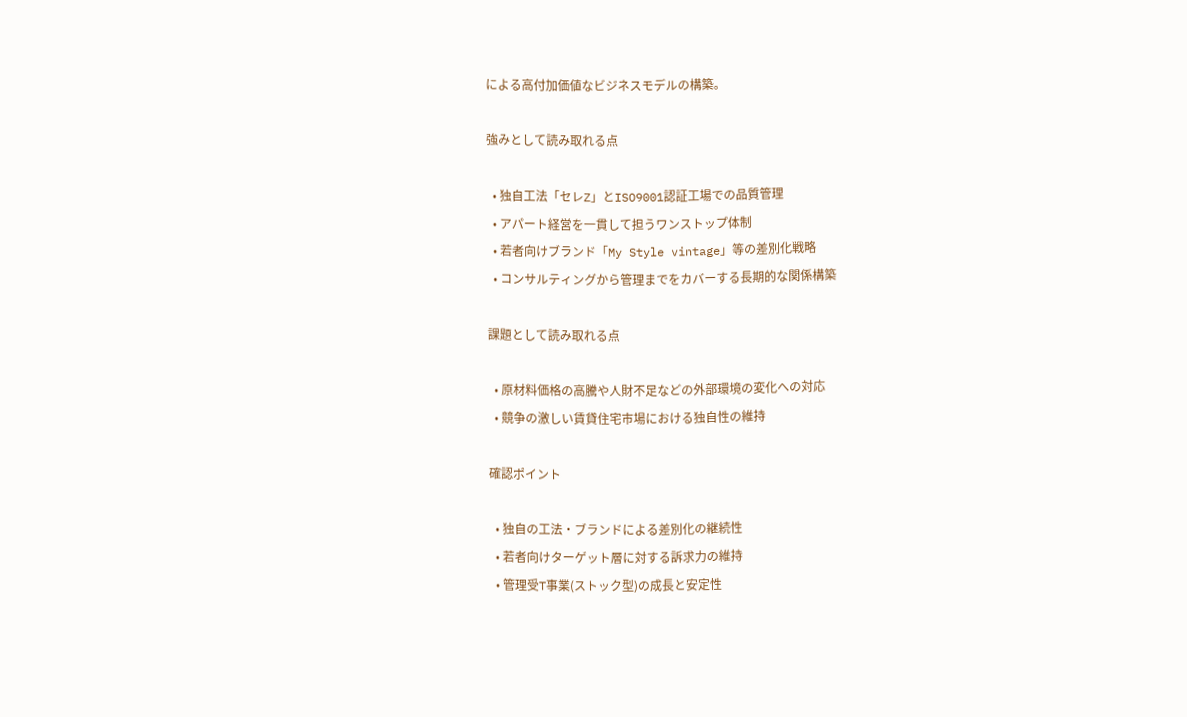による高付加価値なビジネスモデルの構築。

強みとして読み取れる点

  • 独自工法「セレZ」とISO9001認証工場での品質管理
  • アパート経営を一貫して担うワンストップ体制
  • 若者向けブランド「My Style vintage」等の差別化戦略
  • コンサルティングから管理までをカバーする長期的な関係構築

課題として読み取れる点

  • 原材料価格の高騰や人財不足などの外部環境の変化への対応
  • 競争の激しい賃貸住宅市場における独自性の維持

確認ポイント

  • 独自の工法・ブランドによる差別化の継続性
  • 若者向けターゲット層に対する訴求力の維持
  • 管理受T事業(ストック型)の成長と安定性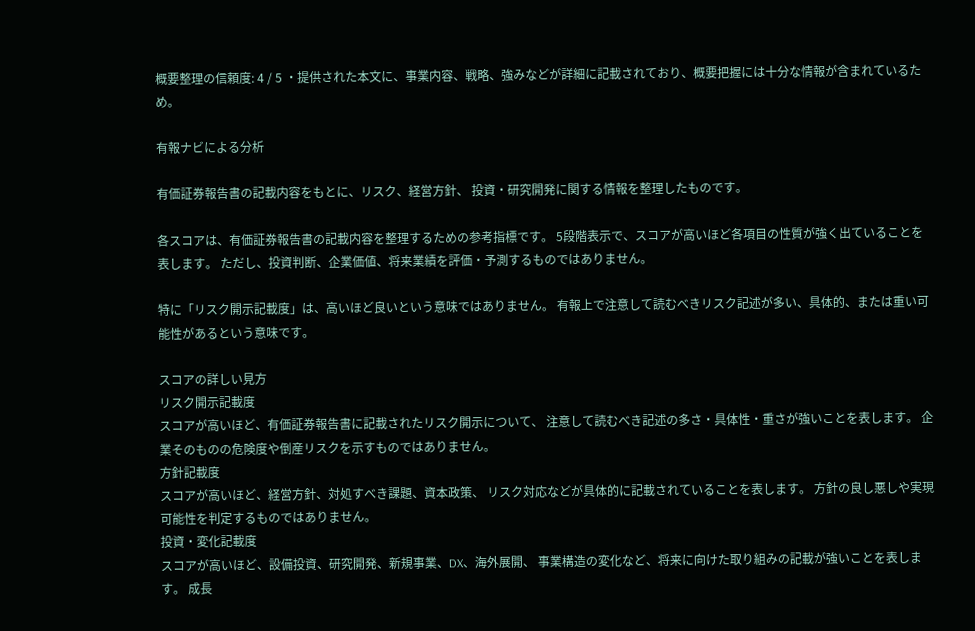概要整理の信頼度: 4 / 5 ・提供された本文に、事業内容、戦略、強みなどが詳細に記載されており、概要把握には十分な情報が含まれているため。

有報ナビによる分析

有価証券報告書の記載内容をもとに、リスク、経営方針、 投資・研究開発に関する情報を整理したものです。

各スコアは、有価証券報告書の記載内容を整理するための参考指標です。 5段階表示で、スコアが高いほど各項目の性質が強く出ていることを表します。 ただし、投資判断、企業価値、将来業績を評価・予測するものではありません。

特に「リスク開示記載度」は、高いほど良いという意味ではありません。 有報上で注意して読むべきリスク記述が多い、具体的、または重い可能性があるという意味です。

スコアの詳しい見方
リスク開示記載度
スコアが高いほど、有価証券報告書に記載されたリスク開示について、 注意して読むべき記述の多さ・具体性・重さが強いことを表します。 企業そのものの危険度や倒産リスクを示すものではありません。
方針記載度
スコアが高いほど、経営方針、対処すべき課題、資本政策、 リスク対応などが具体的に記載されていることを表します。 方針の良し悪しや実現可能性を判定するものではありません。
投資・変化記載度
スコアが高いほど、設備投資、研究開発、新規事業、DX、海外展開、 事業構造の変化など、将来に向けた取り組みの記載が強いことを表します。 成長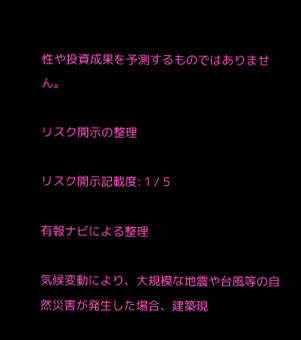性や投資成果を予測するものではありません。

リスク開示の整理

リスク開示記載度: 1 / 5

有報ナビによる整理

気候変動により、大規模な地震や台風等の自然災害が発生した場合、建築現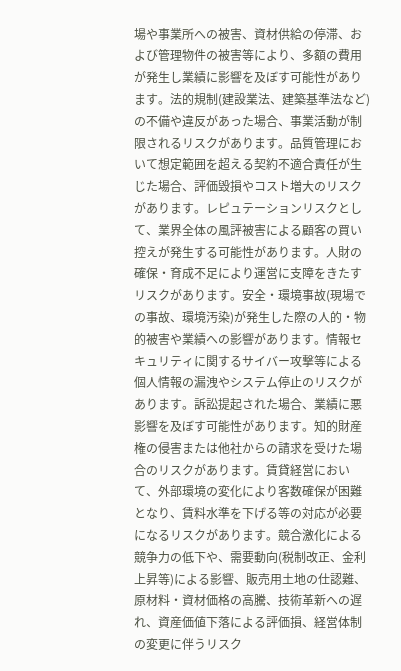場や事業所への被害、資材供給の停滞、および管理物件の被害等により、多額の費用が発生し業績に影響を及ぼす可能性があります。法的規制(建設業法、建築基準法など)の不備や違反があった場合、事業活動が制限されるリスクがあります。品質管理において想定範囲を超える契約不適合責任が生じた場合、評価毀損やコスト増大のリスクがあります。レピュテーションリスクとして、業界全体の風評被害による顧客の買い控えが発生する可能性があります。人財の確保・育成不足により運営に支障をきたすリスクがあります。安全・環境事故(現場での事故、環境汚染)が発生した際の人的・物的被害や業績への影響があります。情報セキュリティに関するサイバー攻撃等による個人情報の漏洩やシステム停止のリスクがあります。訴訟提起された場合、業績に悪影響を及ぼす可能性があります。知的財産権の侵害または他社からの請求を受けた場合のリスクがあります。賃貸経営において、外部環境の変化により客数確保が困難となり、賃料水準を下げる等の対応が必要になるリスクがあります。競合激化による競争力の低下や、需要動向(税制改正、金利上昇等)による影響、販売用土地の仕認難、原材料・資材価格の高騰、技術革新への遅れ、資産価値下落による評価損、経営体制の変更に伴うリスク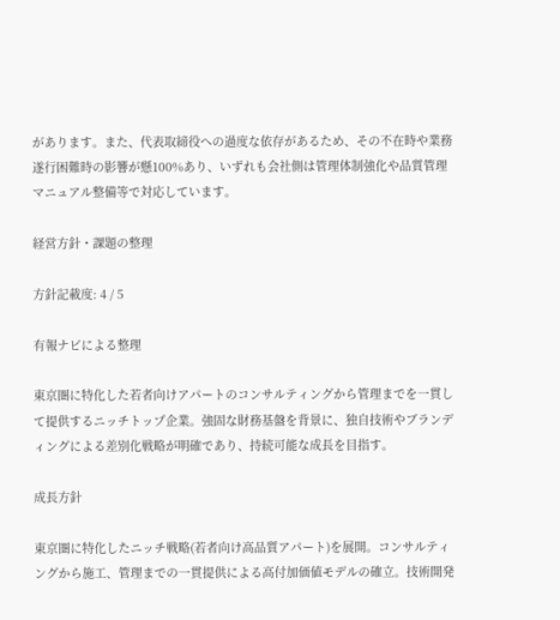があります。また、代表取締役への過度な依存があるため、その不在時や業務遂行困難時の影響が懸100%あり、いずれも会社側は管理体制強化や品質管理マニュアル整備等で対応しています。

経営方針・課題の整理

方針記載度: 4 / 5

有報ナビによる整理

東京圏に特化した若者向けアパートのコンサルティングから管理までを一貫して提供するニッチトップ企業。強固な財務基盤を背景に、独自技術やブランディングによる差別化戦略が明確であり、持続可能な成長を目指す。

成長方針

東京圏に特化したニッチ戦略(若者向け高品質アパート)を展開。コンサルティングから施工、管理までの一貫提供による高付加価値モデルの確立。技術開発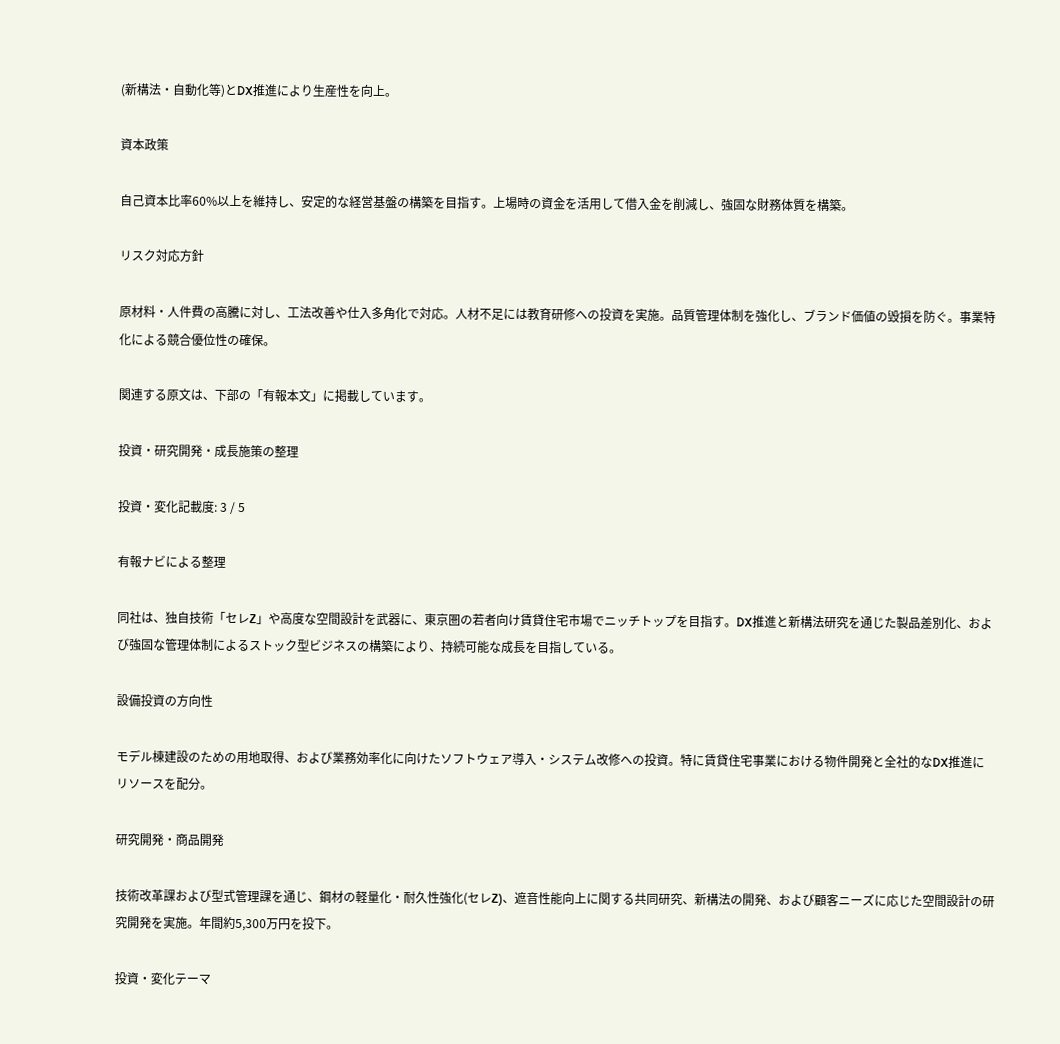(新構法・自動化等)とDX推進により生産性を向上。

資本政策

自己資本比率60%以上を維持し、安定的な経営基盤の構築を目指す。上場時の資金を活用して借入金を削減し、強固な財務体質を構築。

リスク対応方針

原材料・人件費の高騰に対し、工法改善や仕入多角化で対応。人材不足には教育研修への投資を実施。品質管理体制を強化し、ブランド価値の毀損を防ぐ。事業特化による競合優位性の確保。

関連する原文は、下部の「有報本文」に掲載しています。

投資・研究開発・成長施策の整理

投資・変化記載度: 3 / 5

有報ナビによる整理

同社は、独自技術「セレZ」や高度な空間設計を武器に、東京圏の若者向け賃貸住宅市場でニッチトップを目指す。DX推進と新構法研究を通じた製品差別化、および強固な管理体制によるストック型ビジネスの構築により、持続可能な成長を目指している。

設備投資の方向性

モデル棟建設のための用地取得、および業務効率化に向けたソフトウェア導入・システム改修への投資。特に賃貸住宅事業における物件開発と全社的なDX推進にリソースを配分。

研究開発・商品開発

技術改革課および型式管理課を通じ、鋼材の軽量化・耐久性強化(セレZ)、遮音性能向上に関する共同研究、新構法の開発、および顧客ニーズに応じた空間設計の研究開発を実施。年間約5,300万円を投下。

投資・変化テーマ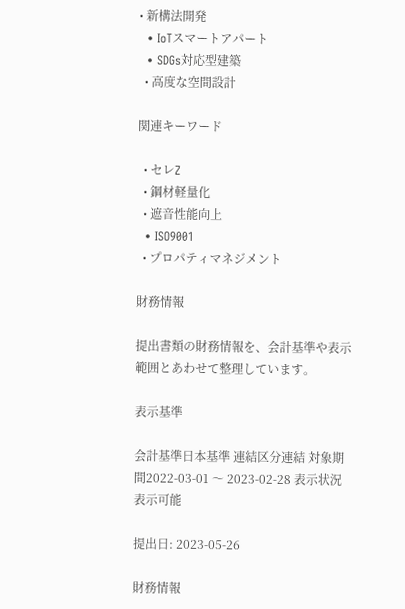• 新構法開発
  • IoTスマートアパート
  • SDGs対応型建築
  • 高度な空間設計

関連キーワード

  • セレZ
  • 鋼材軽量化
  • 遮音性能向上
  • ISO9001
  • プロパティマネジメント

財務情報

提出書類の財務情報を、会計基準や表示範囲とあわせて整理しています。

表示基準

会計基準日本基準 連結区分連結 対象期間2022-03-01 〜 2023-02-28 表示状況表示可能

提出日: 2023-05-26

財務情報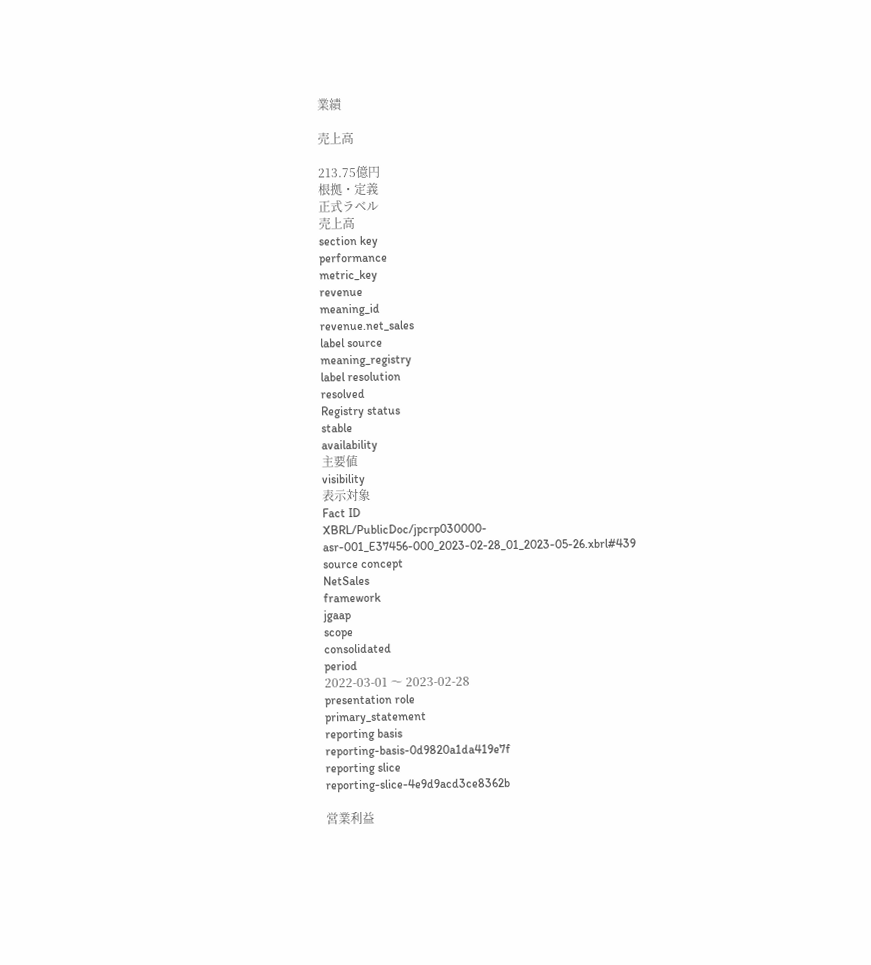業績

売上高

213.75億円
根拠・定義
正式ラベル
売上高
section key
performance
metric_key
revenue
meaning_id
revenue.net_sales
label source
meaning_registry
label resolution
resolved
Registry status
stable
availability
主要値
visibility
表示対象
Fact ID
XBRL/PublicDoc/jpcrp030000-asr-001_E37456-000_2023-02-28_01_2023-05-26.xbrl#439
source concept
NetSales
framework
jgaap
scope
consolidated
period
2022-03-01 〜 2023-02-28
presentation role
primary_statement
reporting basis
reporting-basis-0d9820a1da419e7f
reporting slice
reporting-slice-4e9d9acd3ce8362b

営業利益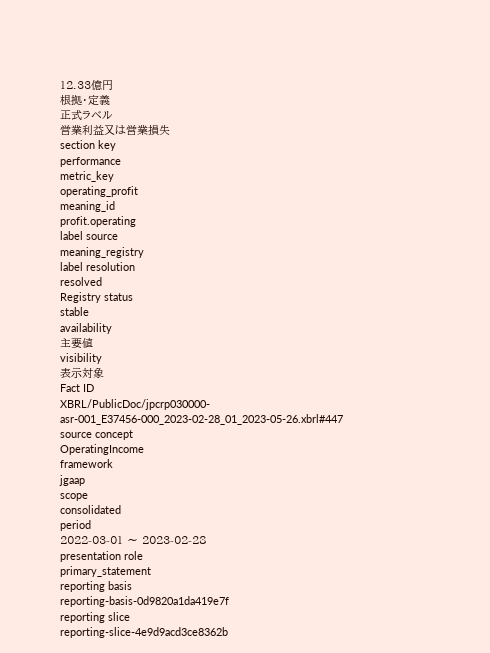12.33億円
根拠・定義
正式ラベル
営業利益又は営業損失
section key
performance
metric_key
operating_profit
meaning_id
profit.operating
label source
meaning_registry
label resolution
resolved
Registry status
stable
availability
主要値
visibility
表示対象
Fact ID
XBRL/PublicDoc/jpcrp030000-asr-001_E37456-000_2023-02-28_01_2023-05-26.xbrl#447
source concept
OperatingIncome
framework
jgaap
scope
consolidated
period
2022-03-01 〜 2023-02-28
presentation role
primary_statement
reporting basis
reporting-basis-0d9820a1da419e7f
reporting slice
reporting-slice-4e9d9acd3ce8362b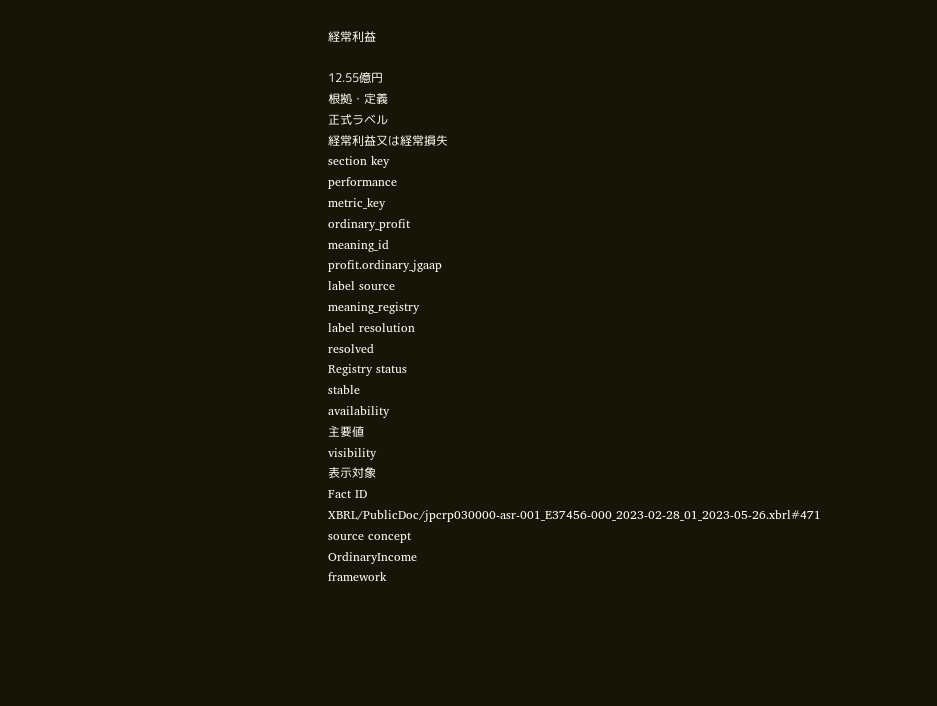経常利益

12.55億円
根拠・定義
正式ラベル
経常利益又は経常損失
section key
performance
metric_key
ordinary_profit
meaning_id
profit.ordinary_jgaap
label source
meaning_registry
label resolution
resolved
Registry status
stable
availability
主要値
visibility
表示対象
Fact ID
XBRL/PublicDoc/jpcrp030000-asr-001_E37456-000_2023-02-28_01_2023-05-26.xbrl#471
source concept
OrdinaryIncome
framework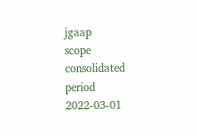jgaap
scope
consolidated
period
2022-03-01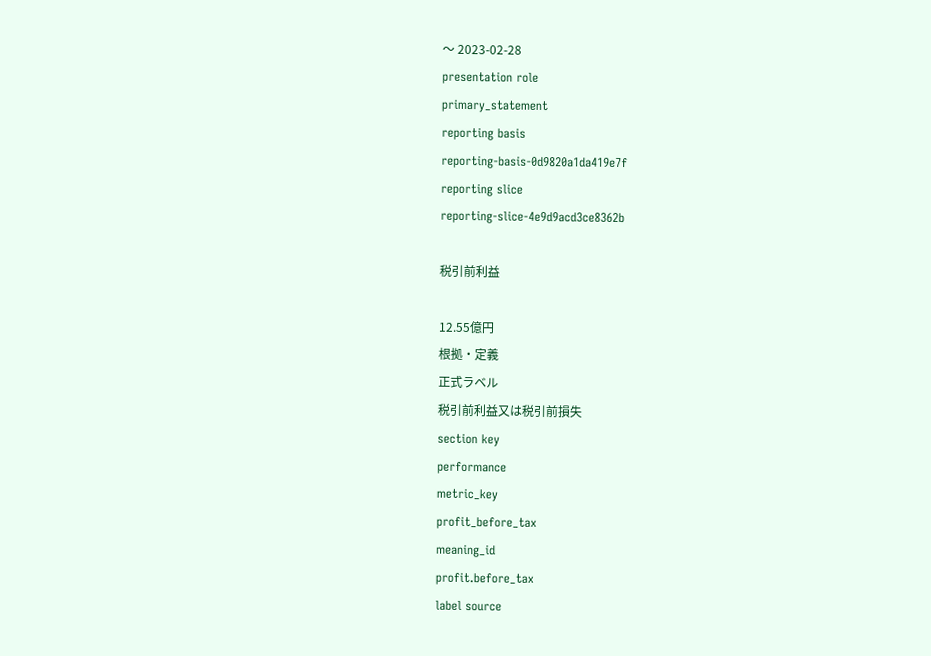〜 2023-02-28
presentation role
primary_statement
reporting basis
reporting-basis-0d9820a1da419e7f
reporting slice
reporting-slice-4e9d9acd3ce8362b

税引前利益

12.55億円
根拠・定義
正式ラベル
税引前利益又は税引前損失
section key
performance
metric_key
profit_before_tax
meaning_id
profit.before_tax
label source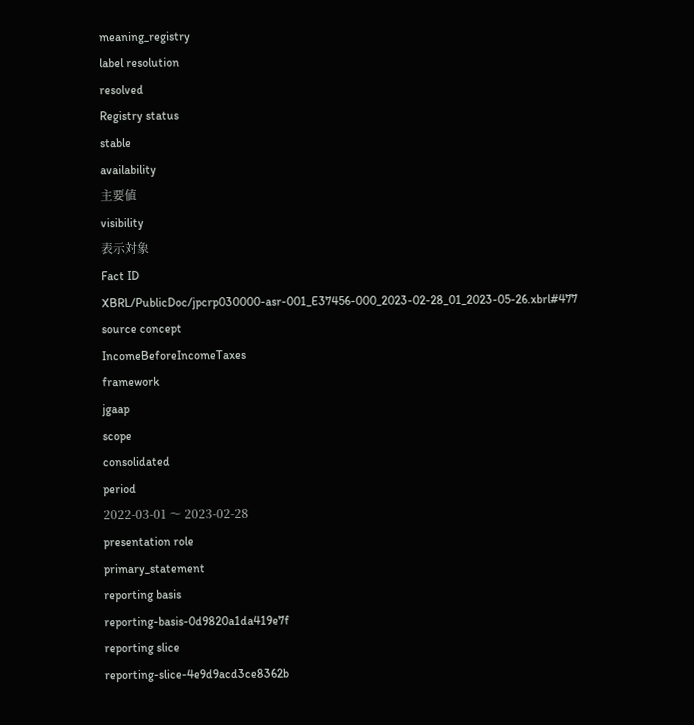meaning_registry
label resolution
resolved
Registry status
stable
availability
主要値
visibility
表示対象
Fact ID
XBRL/PublicDoc/jpcrp030000-asr-001_E37456-000_2023-02-28_01_2023-05-26.xbrl#477
source concept
IncomeBeforeIncomeTaxes
framework
jgaap
scope
consolidated
period
2022-03-01 〜 2023-02-28
presentation role
primary_statement
reporting basis
reporting-basis-0d9820a1da419e7f
reporting slice
reporting-slice-4e9d9acd3ce8362b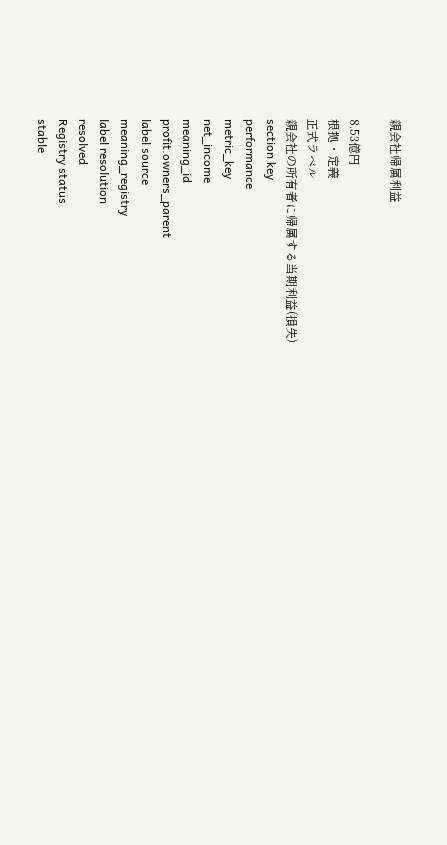親会社帰属利益

8.53億円
根拠・定義
正式ラベル
親会社の所有者に帰属する当期利益(損失)
section key
performance
metric_key
net_income
meaning_id
profit.owners_parent
label source
meaning_registry
label resolution
resolved
Registry status
stable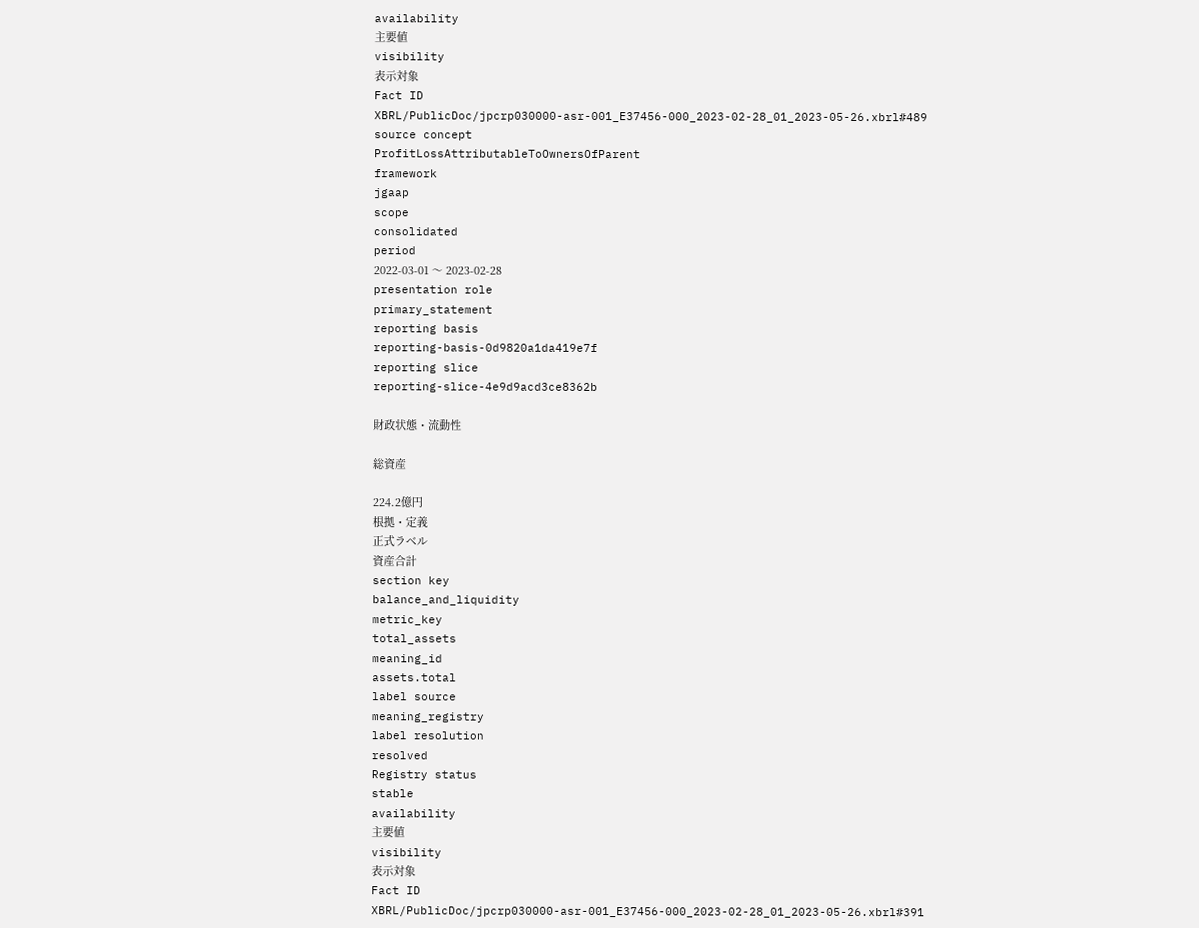availability
主要値
visibility
表示対象
Fact ID
XBRL/PublicDoc/jpcrp030000-asr-001_E37456-000_2023-02-28_01_2023-05-26.xbrl#489
source concept
ProfitLossAttributableToOwnersOfParent
framework
jgaap
scope
consolidated
period
2022-03-01 〜 2023-02-28
presentation role
primary_statement
reporting basis
reporting-basis-0d9820a1da419e7f
reporting slice
reporting-slice-4e9d9acd3ce8362b

財政状態・流動性

総資産

224.2億円
根拠・定義
正式ラベル
資産合計
section key
balance_and_liquidity
metric_key
total_assets
meaning_id
assets.total
label source
meaning_registry
label resolution
resolved
Registry status
stable
availability
主要値
visibility
表示対象
Fact ID
XBRL/PublicDoc/jpcrp030000-asr-001_E37456-000_2023-02-28_01_2023-05-26.xbrl#391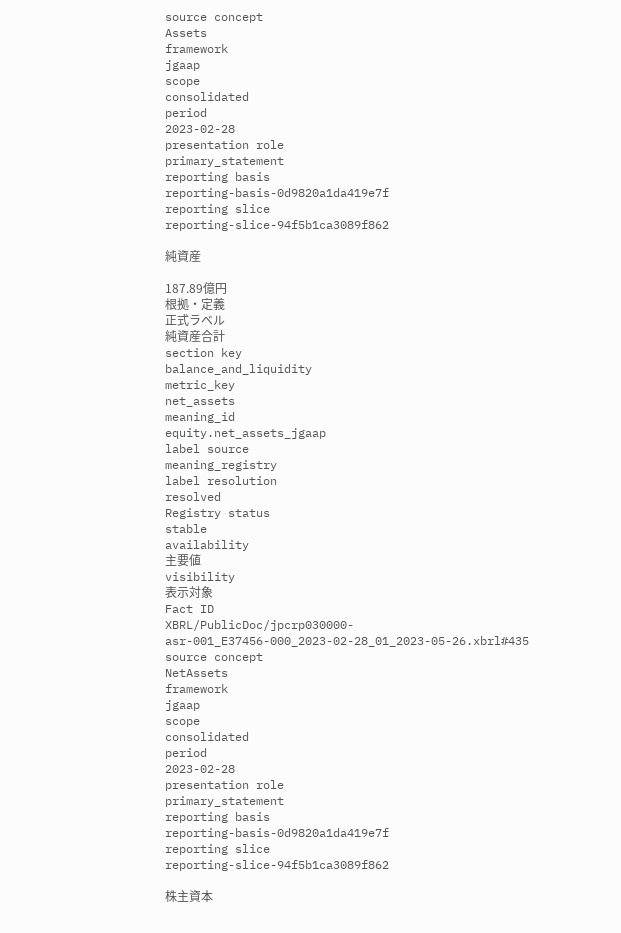source concept
Assets
framework
jgaap
scope
consolidated
period
2023-02-28
presentation role
primary_statement
reporting basis
reporting-basis-0d9820a1da419e7f
reporting slice
reporting-slice-94f5b1ca3089f862

純資産

187.89億円
根拠・定義
正式ラベル
純資産合計
section key
balance_and_liquidity
metric_key
net_assets
meaning_id
equity.net_assets_jgaap
label source
meaning_registry
label resolution
resolved
Registry status
stable
availability
主要値
visibility
表示対象
Fact ID
XBRL/PublicDoc/jpcrp030000-asr-001_E37456-000_2023-02-28_01_2023-05-26.xbrl#435
source concept
NetAssets
framework
jgaap
scope
consolidated
period
2023-02-28
presentation role
primary_statement
reporting basis
reporting-basis-0d9820a1da419e7f
reporting slice
reporting-slice-94f5b1ca3089f862

株主資本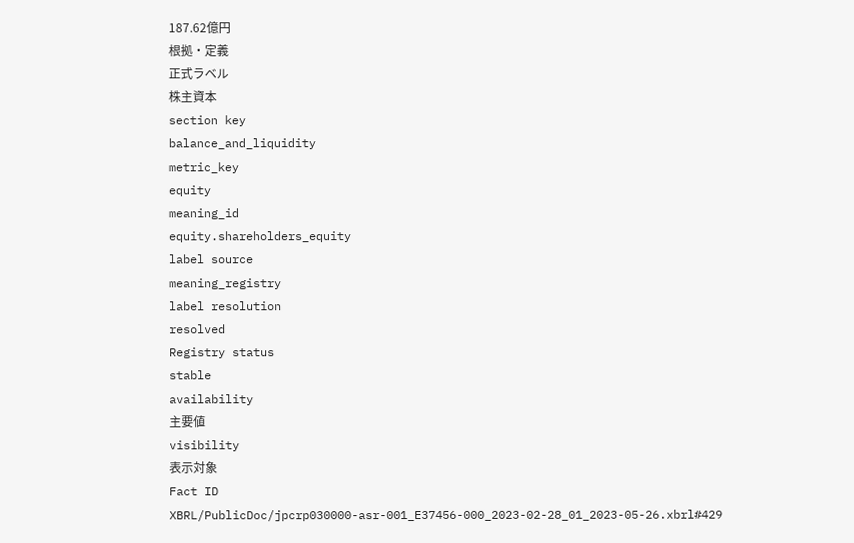187.62億円
根拠・定義
正式ラベル
株主資本
section key
balance_and_liquidity
metric_key
equity
meaning_id
equity.shareholders_equity
label source
meaning_registry
label resolution
resolved
Registry status
stable
availability
主要値
visibility
表示対象
Fact ID
XBRL/PublicDoc/jpcrp030000-asr-001_E37456-000_2023-02-28_01_2023-05-26.xbrl#429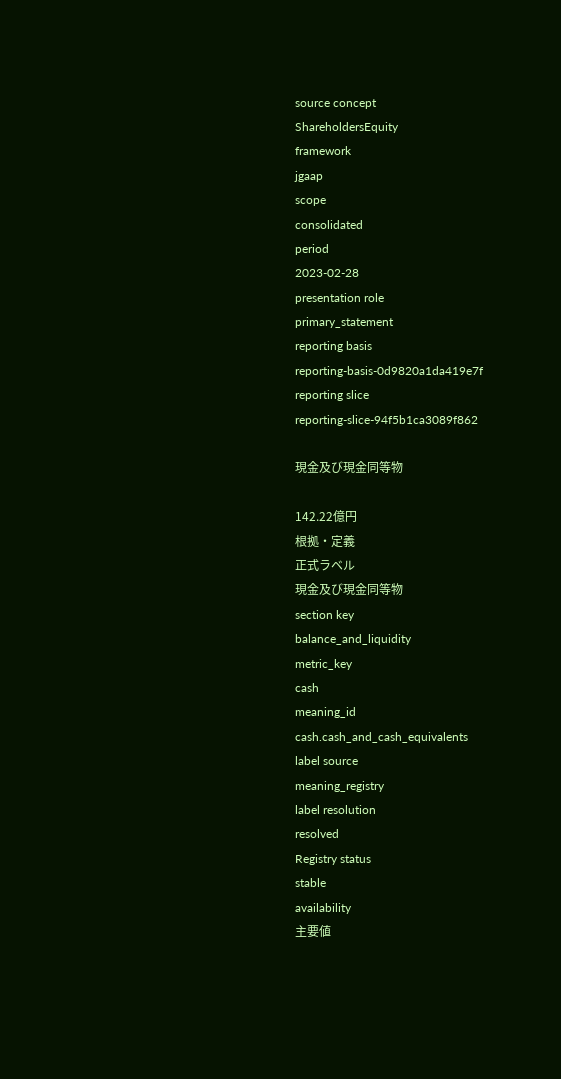source concept
ShareholdersEquity
framework
jgaap
scope
consolidated
period
2023-02-28
presentation role
primary_statement
reporting basis
reporting-basis-0d9820a1da419e7f
reporting slice
reporting-slice-94f5b1ca3089f862

現金及び現金同等物

142.22億円
根拠・定義
正式ラベル
現金及び現金同等物
section key
balance_and_liquidity
metric_key
cash
meaning_id
cash.cash_and_cash_equivalents
label source
meaning_registry
label resolution
resolved
Registry status
stable
availability
主要値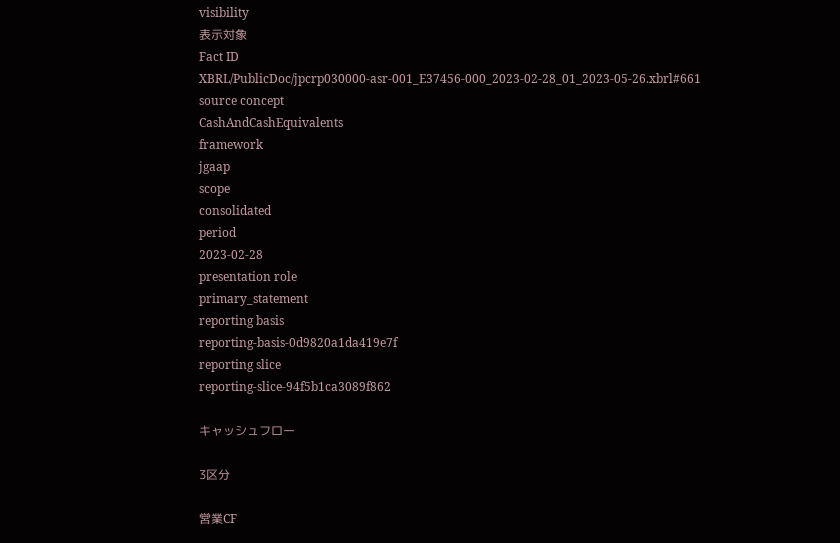visibility
表示対象
Fact ID
XBRL/PublicDoc/jpcrp030000-asr-001_E37456-000_2023-02-28_01_2023-05-26.xbrl#661
source concept
CashAndCashEquivalents
framework
jgaap
scope
consolidated
period
2023-02-28
presentation role
primary_statement
reporting basis
reporting-basis-0d9820a1da419e7f
reporting slice
reporting-slice-94f5b1ca3089f862

キャッシュフロー

3区分

営業CF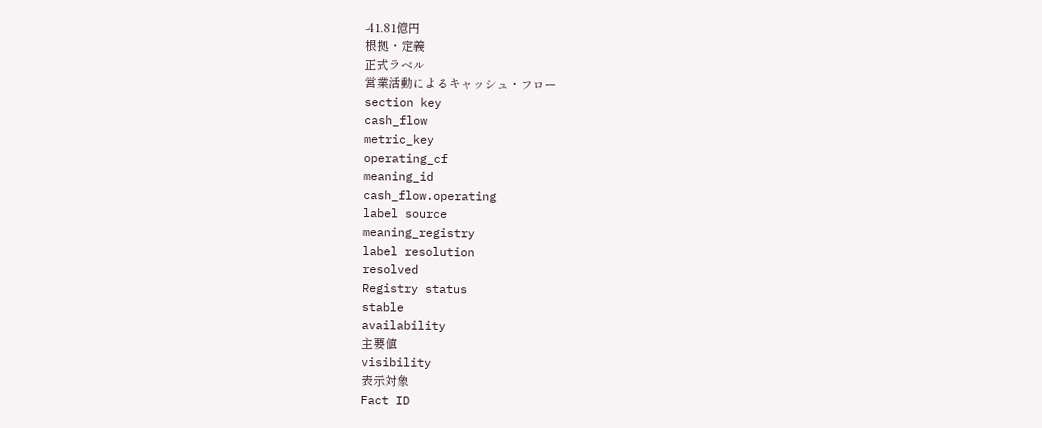-41.81億円
根拠・定義
正式ラベル
営業活動によるキャッシュ・フロー
section key
cash_flow
metric_key
operating_cf
meaning_id
cash_flow.operating
label source
meaning_registry
label resolution
resolved
Registry status
stable
availability
主要値
visibility
表示対象
Fact ID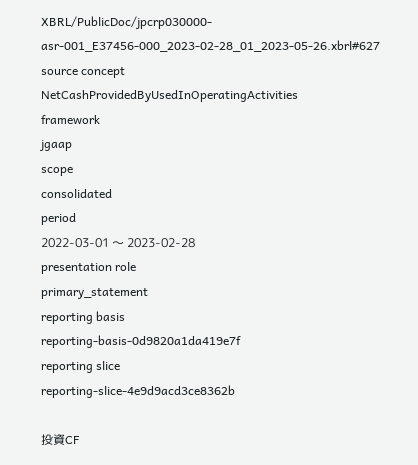XBRL/PublicDoc/jpcrp030000-asr-001_E37456-000_2023-02-28_01_2023-05-26.xbrl#627
source concept
NetCashProvidedByUsedInOperatingActivities
framework
jgaap
scope
consolidated
period
2022-03-01 〜 2023-02-28
presentation role
primary_statement
reporting basis
reporting-basis-0d9820a1da419e7f
reporting slice
reporting-slice-4e9d9acd3ce8362b

投資CF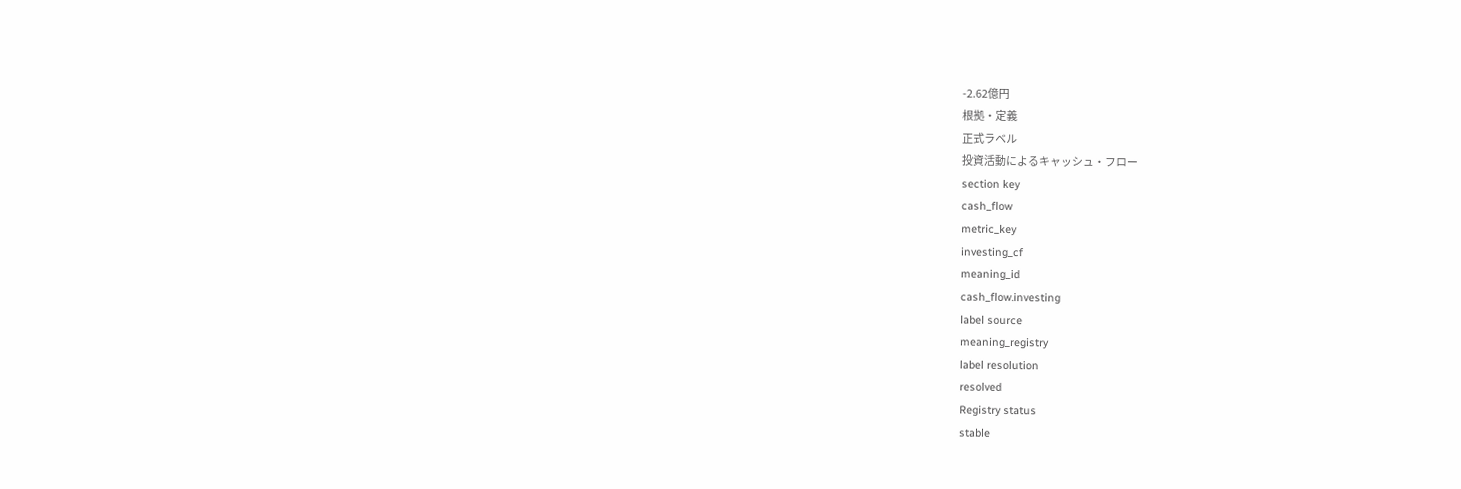-2.62億円
根拠・定義
正式ラベル
投資活動によるキャッシュ・フロー
section key
cash_flow
metric_key
investing_cf
meaning_id
cash_flow.investing
label source
meaning_registry
label resolution
resolved
Registry status
stable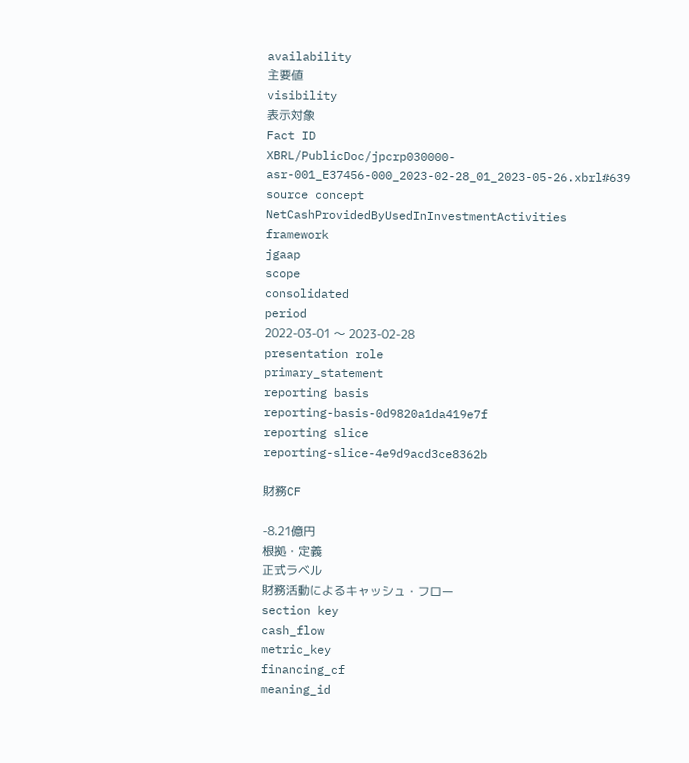availability
主要値
visibility
表示対象
Fact ID
XBRL/PublicDoc/jpcrp030000-asr-001_E37456-000_2023-02-28_01_2023-05-26.xbrl#639
source concept
NetCashProvidedByUsedInInvestmentActivities
framework
jgaap
scope
consolidated
period
2022-03-01 〜 2023-02-28
presentation role
primary_statement
reporting basis
reporting-basis-0d9820a1da419e7f
reporting slice
reporting-slice-4e9d9acd3ce8362b

財務CF

-8.21億円
根拠・定義
正式ラベル
財務活動によるキャッシュ・フロー
section key
cash_flow
metric_key
financing_cf
meaning_id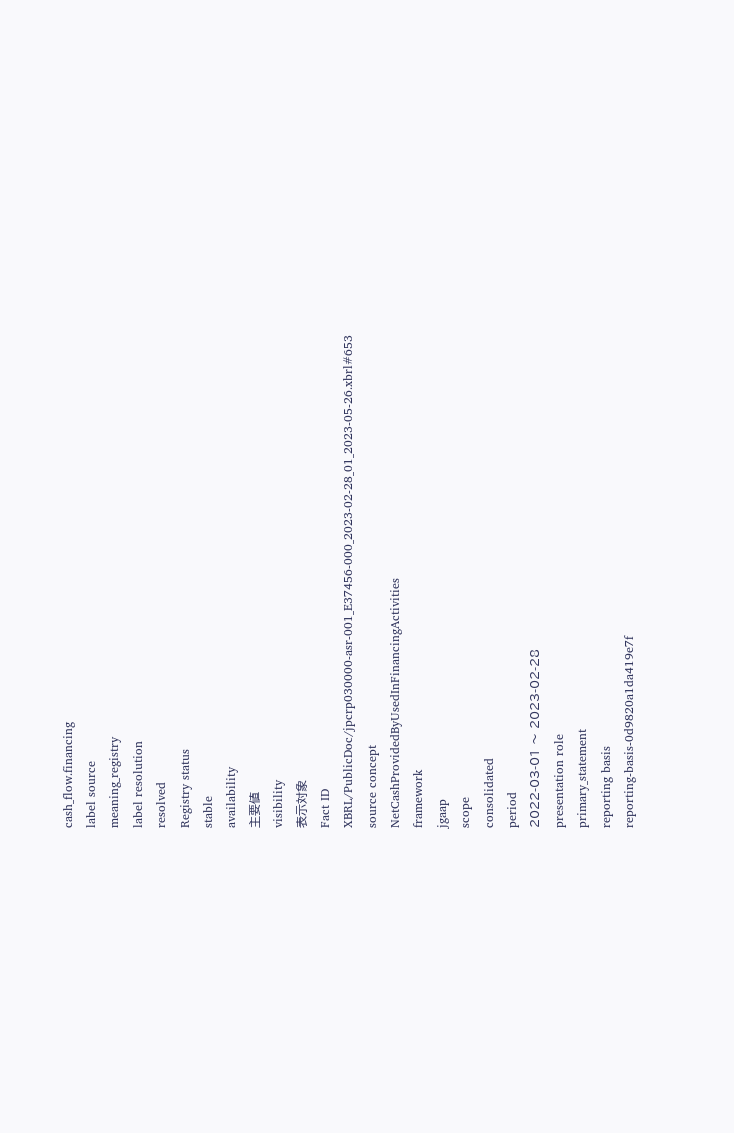cash_flow.financing
label source
meaning_registry
label resolution
resolved
Registry status
stable
availability
主要値
visibility
表示対象
Fact ID
XBRL/PublicDoc/jpcrp030000-asr-001_E37456-000_2023-02-28_01_2023-05-26.xbrl#653
source concept
NetCashProvidedByUsedInFinancingActivities
framework
jgaap
scope
consolidated
period
2022-03-01 〜 2023-02-28
presentation role
primary_statement
reporting basis
reporting-basis-0d9820a1da419e7f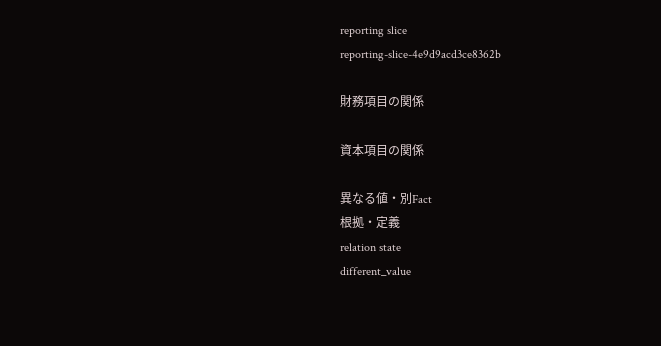reporting slice
reporting-slice-4e9d9acd3ce8362b

財務項目の関係

資本項目の関係

異なる値・別Fact
根拠・定義
relation state
different_value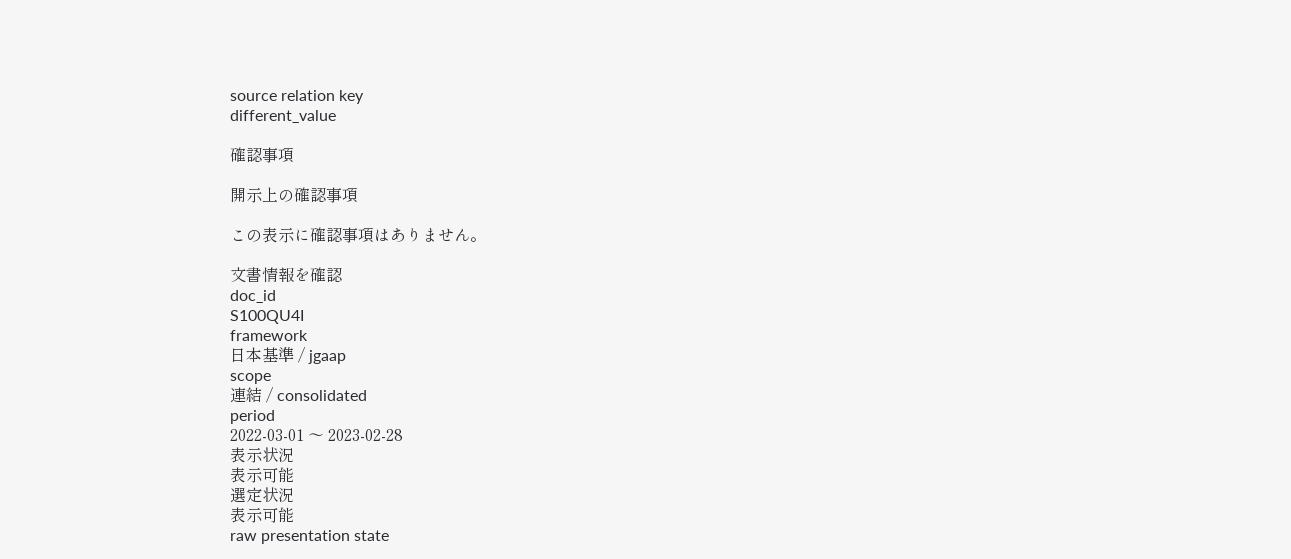source relation key
different_value

確認事項

開示上の確認事項

この表示に確認事項はありません。

文書情報を確認
doc_id
S100QU4I
framework
日本基準 / jgaap
scope
連結 / consolidated
period
2022-03-01 〜 2023-02-28
表示状況
表示可能
選定状況
表示可能
raw presentation state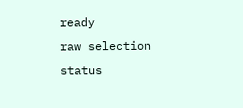ready
raw selection status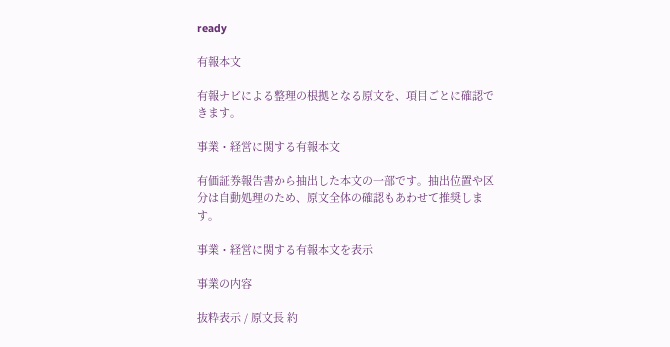ready

有報本文

有報ナビによる整理の根拠となる原文を、項目ごとに確認できます。

事業・経営に関する有報本文

有価証券報告書から抽出した本文の一部です。抽出位置や区分は自動処理のため、原文全体の確認もあわせて推奨します。

事業・経営に関する有報本文を表示

事業の内容

抜粋表示 / 原文長 約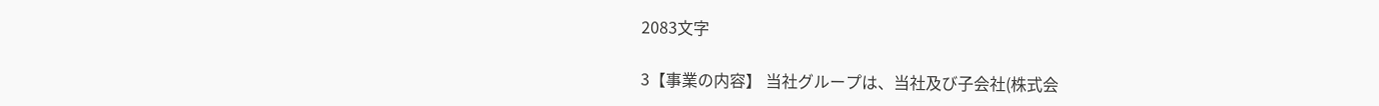2083文字

3【事業の内容】 当社グループは、当社及び子会社(株式会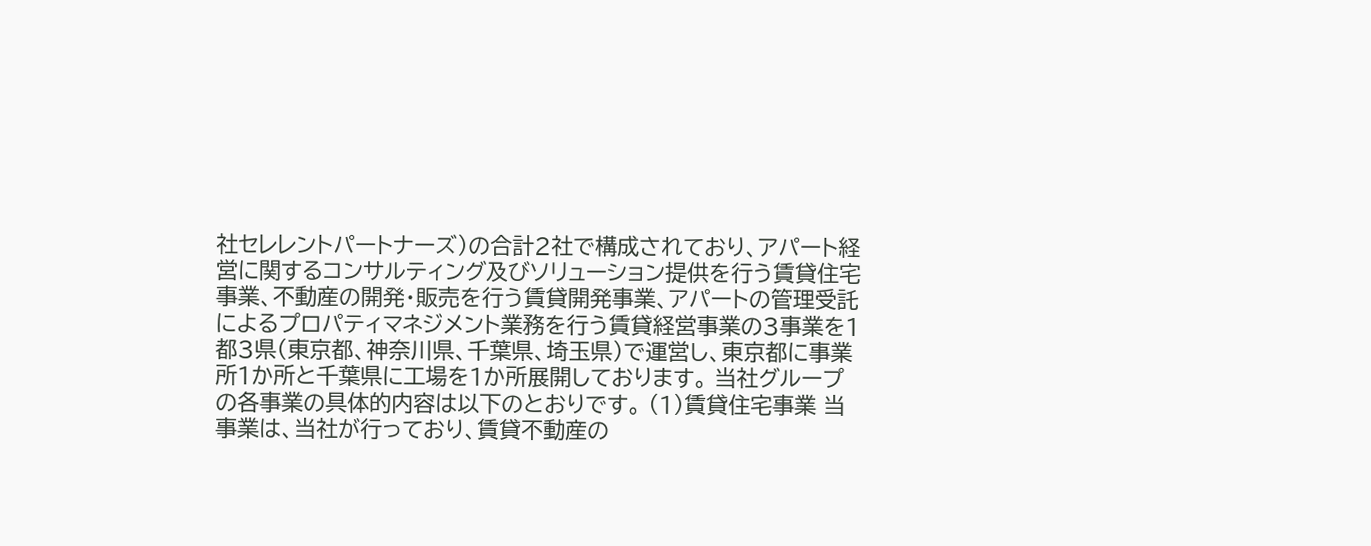社セレレントパートナーズ)の合計2社で構成されており、アパート経営に関するコンサルティング及びソリューション提供を行う賃貸住宅事業、不動産の開発・販売を行う賃貸開発事業、アパートの管理受託によるプロパティマネジメント業務を行う賃貸経営事業の3事業を1都3県(東京都、神奈川県、千葉県、埼玉県)で運営し、東京都に事業所1か所と千葉県に工場を1か所展開しております。 当社グループの各事業の具体的内容は以下のとおりです。 (1)賃貸住宅事業 当事業は、当社が行っており、賃貸不動産の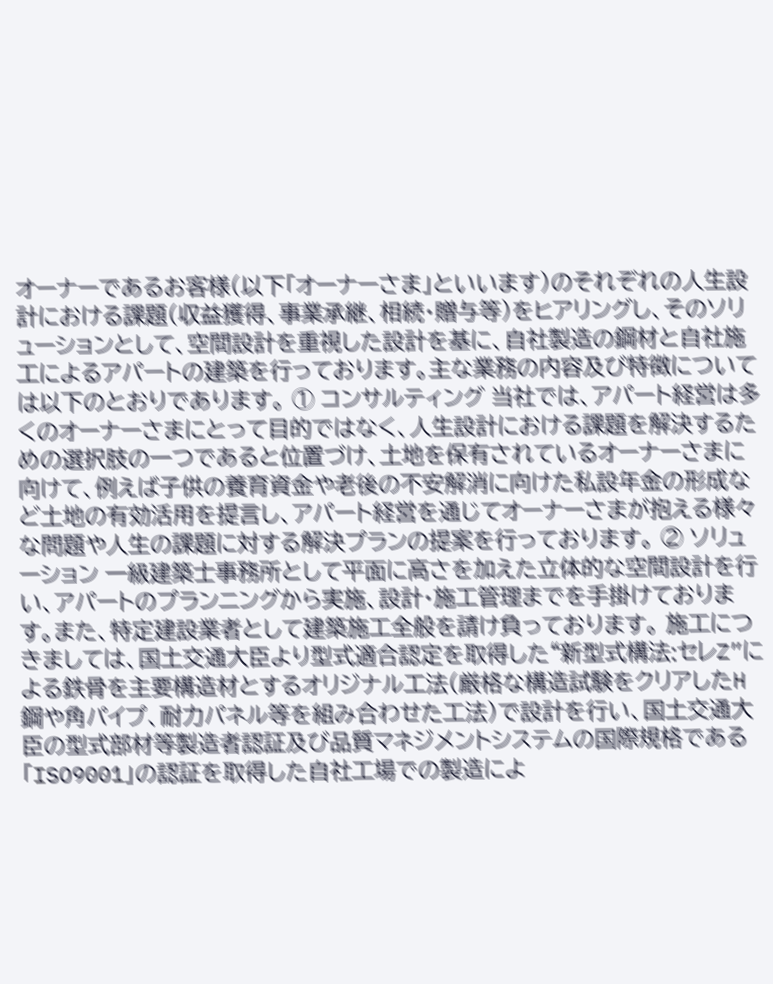オーナーであるお客様(以下「オーナーさま」といいます)のそれぞれの人生設計における課題(収益獲得、事業承継、相続・贈与等)をヒアリングし、そのソリューションとして、空間設計を重視した設計を基に、自社製造の鋼材と自社施工によるアパートの建築を行っております。主な業務の内容及び特徴については以下のとおりであります。 ① コンサルティング 当社では、アパート経営は多くのオーナーさまにとって目的ではなく、人生設計における課題を解決するための選択肢の一つであると位置づけ、土地を保有されているオーナーさまに向けて、例えば子供の養育資金や老後の不安解消に向けた私設年金の形成など土地の有効活用を提言し、アパート経営を通じてオーナーさまが抱える様々な問題や人生の課題に対する解決プランの提案を行っております。 ② ソリューション 一級建築士事務所として平面に高さを加えた立体的な空間設計を行い、アパートのプランニングから実施、設計・施工管理までを手掛けております。また、特定建設業者として建築施工全般を請け負っております。 施工につきましては、国土交通大臣より型式適合認定を取得した“新型式構法:セレZ”による鉄骨を主要構造材とするオリジナル工法(厳格な構造試験をクリアしたH鋼や角パイプ、耐力パネル等を組み合わせた工法)で設計を行い、国土交通大臣の型式部材等製造者認証及び品質マネジメントシステムの国際規格である「ISO9001」の認証を取得した自社工場での製造によ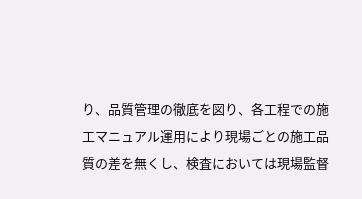り、品質管理の徹底を図り、各工程での施工マニュアル運用により現場ごとの施工品質の差を無くし、検査においては現場監督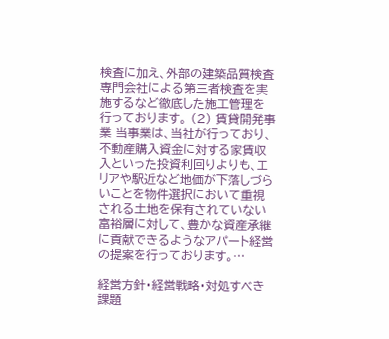検査に加え、外部の建築品質検査専門会社による第三者検査を実施するなど徹底した施工管理を行っております。 (2) 賃貸開発事業 当事業は、当社が行っており、不動産購入資金に対する家賃収入といった投資利回りよりも、エリアや駅近など地価が下落しづらいことを物件選択において重視される土地を保有されていない富裕層に対して、豊かな資産承継に貢献できるようなアパート経営の提案を行っております。…

経営方針・経営戦略・対処すべき課題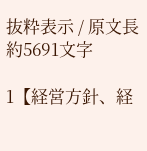抜粋表示 / 原文長 約5691文字

1【経営方針、経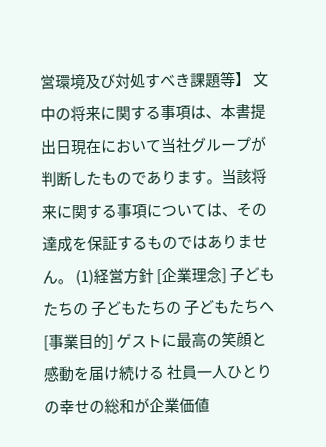営環境及び対処すべき課題等】 文中の将来に関する事項は、本書提出日現在において当社グループが判断したものであります。当該将来に関する事項については、その達成を保証するものではありません。 (1)経営方針 [企業理念] 子どもたちの 子どもたちの 子どもたちへ [事業目的] ゲストに最高の笑顔と感動を届け続ける 社員一人ひとりの幸せの総和が企業価値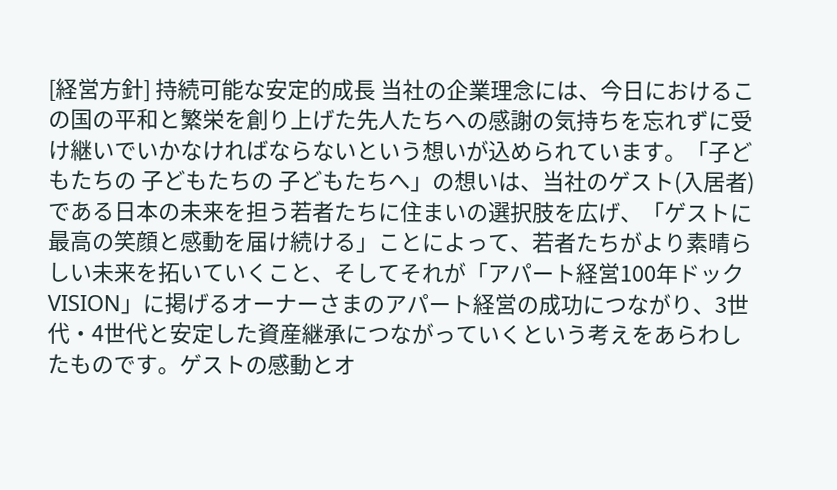[経営方針] 持続可能な安定的成長 当社の企業理念には、今日におけるこの国の平和と繁栄を創り上げた先人たちへの感謝の気持ちを忘れずに受け継いでいかなければならないという想いが込められています。「子どもたちの 子どもたちの 子どもたちへ」の想いは、当社のゲスト(入居者)である日本の未来を担う若者たちに住まいの選択肢を広げ、「ゲストに最高の笑顔と感動を届け続ける」ことによって、若者たちがより素晴らしい未来を拓いていくこと、そしてそれが「アパート経営100年ドックVISION」に掲げるオーナーさまのアパート経営の成功につながり、3世代・4世代と安定した資産継承につながっていくという考えをあらわしたものです。ゲストの感動とオ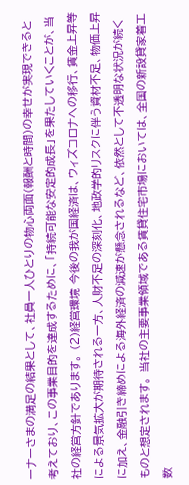ーナーさまの満足の結果として、社員一人ひとりの物心両面(報酬と時間)の幸せが実現できると考えており、この事業目的を達成するために、「持続可能な安定的成長」を果たしていくことが、当社の経営方針であります。 (2)経営環境 今後の我が国経済は、ウィズコロナへの移行、賃金上昇等による景気拡大が期待される一方、人財不足の深刻化、地政学的リスクに伴う資材不足、物価上昇に加え、金融引き締めによる海外経済の減速が懸念されるなど、依然として不透明な状況が続くものと想定されます。 当社の主要事業領域である賃貸住宅市場においては、全国の新設貸家着工数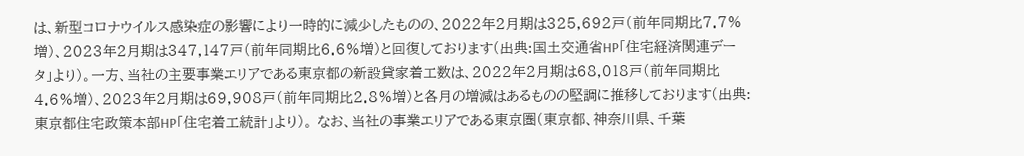は、新型コロナウイルス感染症の影響により一時的に減少したものの、2022年2月期は325,692戸(前年同期比7.7%増)、2023年2月期は347,147戸(前年同期比6.6%増)と回復しております(出典:国土交通省HP「住宅経済関連データ」より)。一方、当社の主要事業エリアである東京都の新設貸家着工数は、2022年2月期は68,018戸(前年同期比4.6%増)、2023年2月期は69,908戸(前年同期比2.8%増)と各月の増減はあるものの堅調に推移しております(出典:東京都住宅政策本部HP「住宅着工統計」より)。 なお、当社の事業エリアである東京圏(東京都、神奈川県、千葉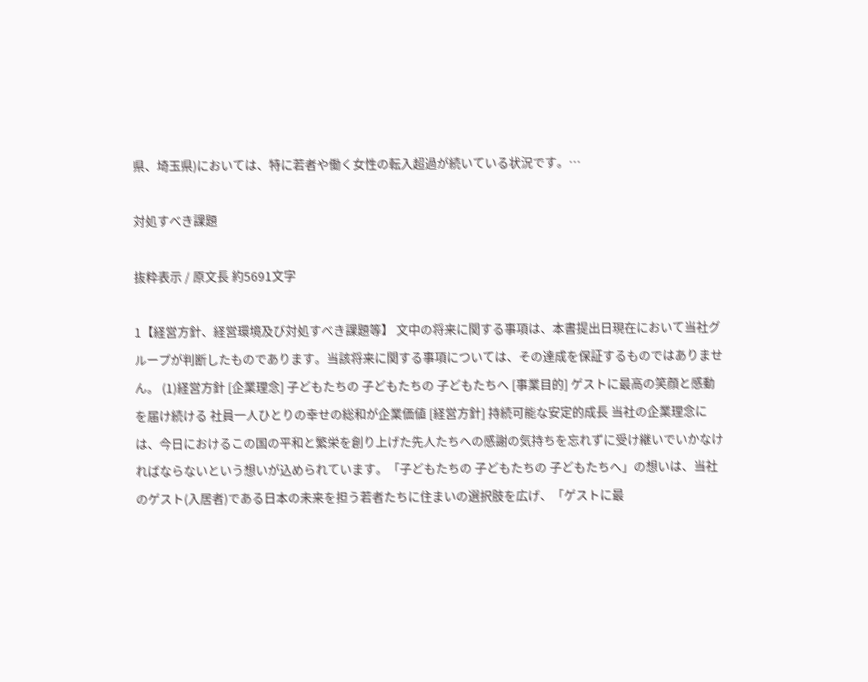県、埼玉県)においては、特に若者や働く女性の転入超過が続いている状況です。…

対処すべき課題

抜粋表示 / 原文長 約5691文字

1【経営方針、経営環境及び対処すべき課題等】 文中の将来に関する事項は、本書提出日現在において当社グループが判断したものであります。当該将来に関する事項については、その達成を保証するものではありません。 (1)経営方針 [企業理念] 子どもたちの 子どもたちの 子どもたちへ [事業目的] ゲストに最高の笑顔と感動を届け続ける 社員一人ひとりの幸せの総和が企業価値 [経営方針] 持続可能な安定的成長 当社の企業理念には、今日におけるこの国の平和と繁栄を創り上げた先人たちへの感謝の気持ちを忘れずに受け継いでいかなければならないという想いが込められています。「子どもたちの 子どもたちの 子どもたちへ」の想いは、当社のゲスト(入居者)である日本の未来を担う若者たちに住まいの選択肢を広げ、「ゲストに最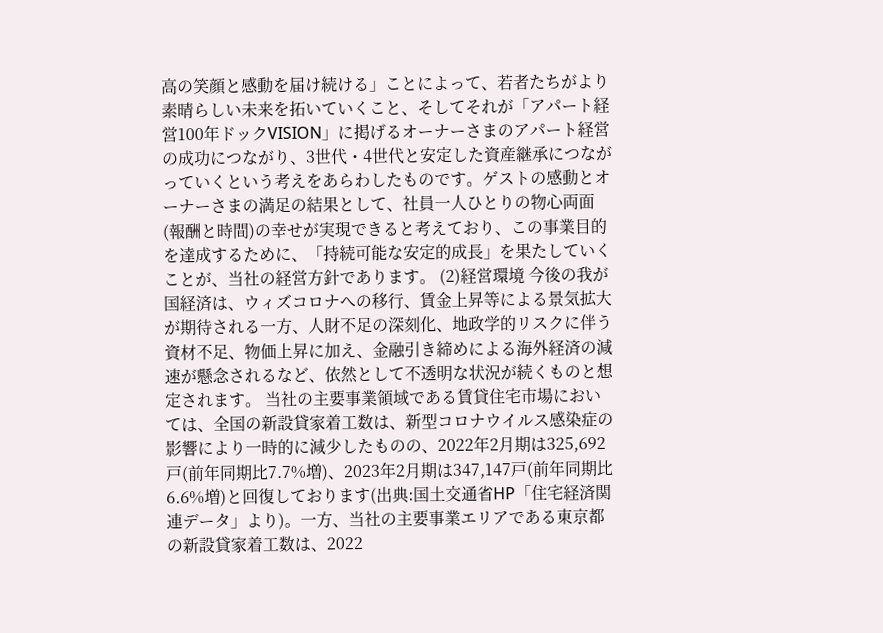高の笑顔と感動を届け続ける」ことによって、若者たちがより素晴らしい未来を拓いていくこと、そしてそれが「アパート経営100年ドックVISION」に掲げるオーナーさまのアパート経営の成功につながり、3世代・4世代と安定した資産継承につながっていくという考えをあらわしたものです。ゲストの感動とオーナーさまの満足の結果として、社員一人ひとりの物心両面(報酬と時間)の幸せが実現できると考えており、この事業目的を達成するために、「持続可能な安定的成長」を果たしていくことが、当社の経営方針であります。 (2)経営環境 今後の我が国経済は、ウィズコロナへの移行、賃金上昇等による景気拡大が期待される一方、人財不足の深刻化、地政学的リスクに伴う資材不足、物価上昇に加え、金融引き締めによる海外経済の減速が懸念されるなど、依然として不透明な状況が続くものと想定されます。 当社の主要事業領域である賃貸住宅市場においては、全国の新設貸家着工数は、新型コロナウイルス感染症の影響により一時的に減少したものの、2022年2月期は325,692戸(前年同期比7.7%増)、2023年2月期は347,147戸(前年同期比6.6%増)と回復しております(出典:国土交通省HP「住宅経済関連データ」より)。一方、当社の主要事業エリアである東京都の新設貸家着工数は、2022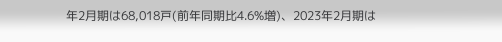年2月期は68,018戸(前年同期比4.6%増)、2023年2月期は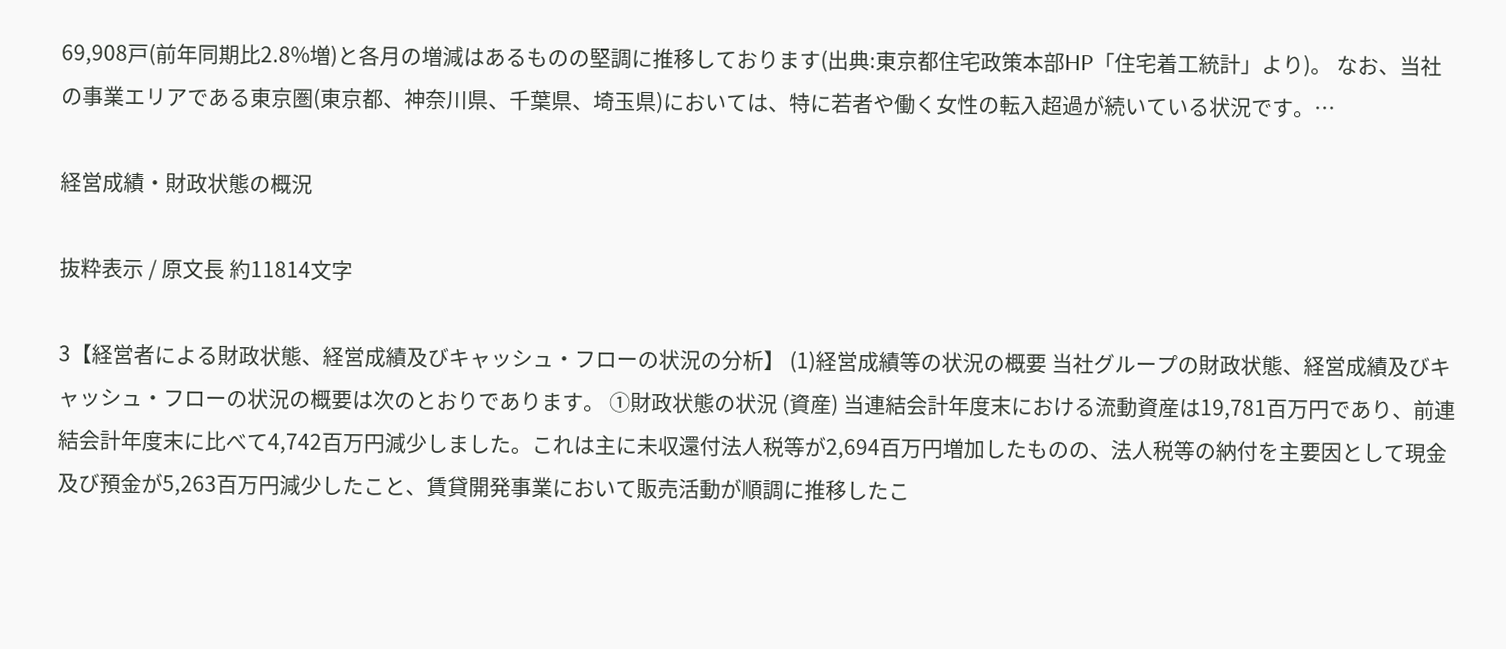69,908戸(前年同期比2.8%増)と各月の増減はあるものの堅調に推移しております(出典:東京都住宅政策本部HP「住宅着工統計」より)。 なお、当社の事業エリアである東京圏(東京都、神奈川県、千葉県、埼玉県)においては、特に若者や働く女性の転入超過が続いている状況です。…

経営成績・財政状態の概況

抜粋表示 / 原文長 約11814文字

3【経営者による財政状態、経営成績及びキャッシュ・フローの状況の分析】 (1)経営成績等の状況の概要 当社グループの財政状態、経営成績及びキャッシュ・フローの状況の概要は次のとおりであります。 ①財政状態の状況 (資産) 当連結会計年度末における流動資産は19,781百万円であり、前連結会計年度末に比べて4,742百万円減少しました。これは主に未収還付法人税等が2,694百万円増加したものの、法人税等の納付を主要因として現金及び預金が5,263百万円減少したこと、賃貸開発事業において販売活動が順調に推移したこ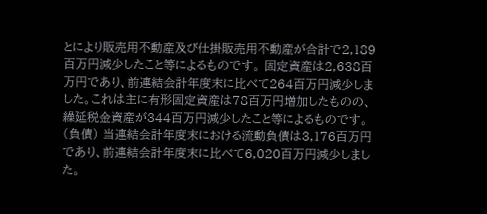とにより販売用不動産及び仕掛販売用不動産が合計で2,189百万円減少したこと等によるものです。 固定資産は2,638百万円であり、前連結会計年度末に比べて264百万円減少しました。これは主に有形固定資産は78百万円増加したものの、繰延税金資産が344百万円減少したこと等によるものです。 (負債) 当連結会計年度末における流動負債は3,176百万円であり、前連結会計年度末に比べて6,020百万円減少しました。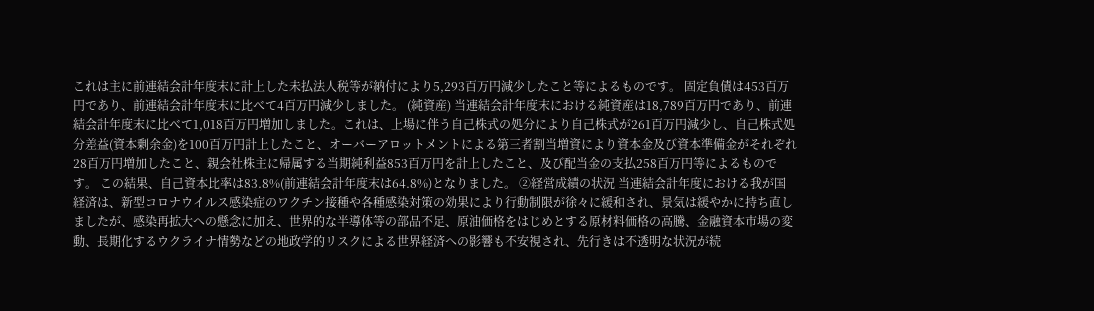これは主に前連結会計年度末に計上した未払法人税等が納付により5,293百万円減少したこと等によるものです。 固定負債は453百万円であり、前連結会計年度末に比べて4百万円減少しました。 (純資産) 当連結会計年度末における純資産は18,789百万円であり、前連結会計年度末に比べて1,018百万円増加しました。これは、上場に伴う自己株式の処分により自己株式が261百万円減少し、自己株式処分差益(資本剰余金)を100百万円計上したこと、オーバーアロットメントによる第三者割当増資により資本金及び資本準備金がそれぞれ28百万円増加したこと、親会社株主に帰属する当期純利益853百万円を計上したこと、及び配当金の支払258百万円等によるものです。 この結果、自己資本比率は83.8%(前連結会計年度末は64.8%)となりました。 ②経営成績の状況 当連結会計年度における我が国経済は、新型コロナウイルス感染症のワクチン接種や各種感染対策の効果により行動制限が徐々に緩和され、景気は緩やかに持ち直しましたが、感染再拡大への懸念に加え、世界的な半導体等の部品不足、原油価格をはじめとする原材料価格の高騰、金融資本市場の変動、長期化するウクライナ情勢などの地政学的リスクによる世界経済への影響も不安視され、先行きは不透明な状況が続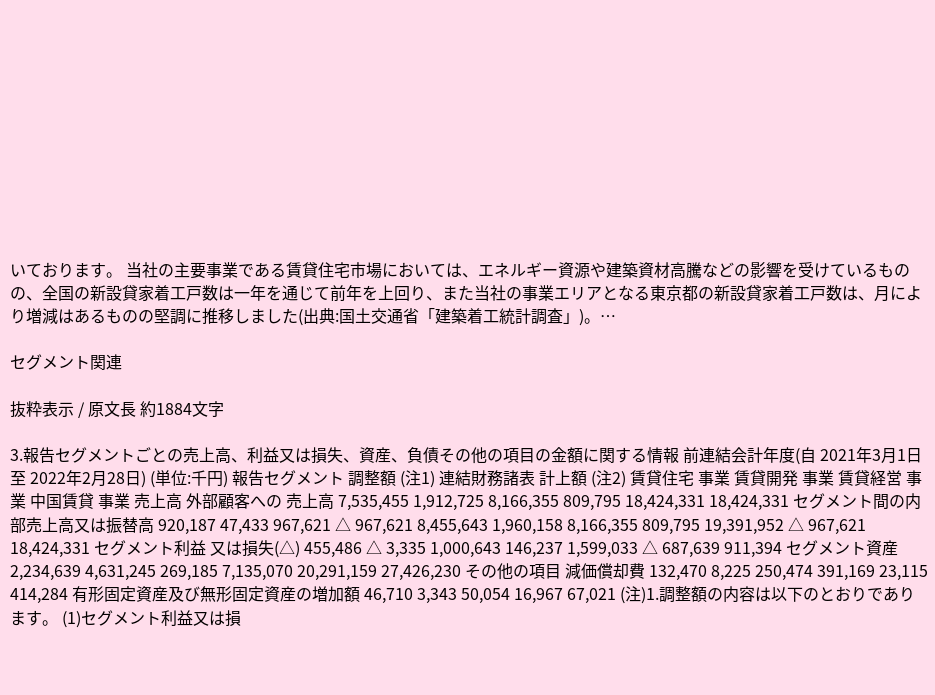いております。 当社の主要事業である賃貸住宅市場においては、エネルギー資源や建築資材高騰などの影響を受けているものの、全国の新設貸家着工戸数は一年を通じて前年を上回り、また当社の事業エリアとなる東京都の新設貸家着工戸数は、月により増減はあるものの堅調に推移しました(出典:国土交通省「建築着工統計調査」)。…

セグメント関連

抜粋表示 / 原文長 約1884文字

3.報告セグメントごとの売上高、利益又は損失、資産、負債その他の項目の金額に関する情報 前連結会計年度(自 2021年3月1日 至 2022年2月28日) (単位:千円) 報告セグメント 調整額 (注1) 連結財務諸表 計上額 (注2) 賃貸住宅 事業 賃貸開発 事業 賃貸経営 事業 中国賃貸 事業 売上高 外部顧客への 売上高 7,535,455 1,912,725 8,166,355 809,795 18,424,331 18,424,331 セグメント間の内部売上高又は振替高 920,187 47,433 967,621 △ 967,621 8,455,643 1,960,158 8,166,355 809,795 19,391,952 △ 967,621 18,424,331 セグメント利益 又は損失(△) 455,486 △ 3,335 1,000,643 146,237 1,599,033 △ 687,639 911,394 セグメント資産 2,234,639 4,631,245 269,185 7,135,070 20,291,159 27,426,230 その他の項目 減価償却費 132,470 8,225 250,474 391,169 23,115 414,284 有形固定資産及び無形固定資産の増加額 46,710 3,343 50,054 16,967 67,021 (注)1.調整額の内容は以下のとおりであります。 (1)セグメント利益又は損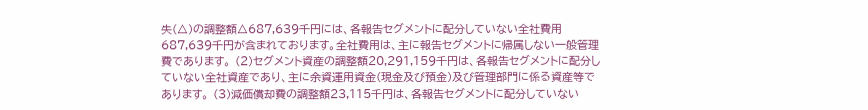失(△)の調整額△687,639千円には、各報告セグメントに配分していない全社費用687,639千円が含まれております。全社費用は、主に報告セグメントに帰属しない一般管理費であります。 (2)セグメント資産の調整額20,291,159千円は、各報告セグメントに配分していない全社資産であり、主に余資運用資金(現金及び預金)及び管理部門に係る資産等であります。 (3)減価償却費の調整額23,115千円は、各報告セグメントに配分していない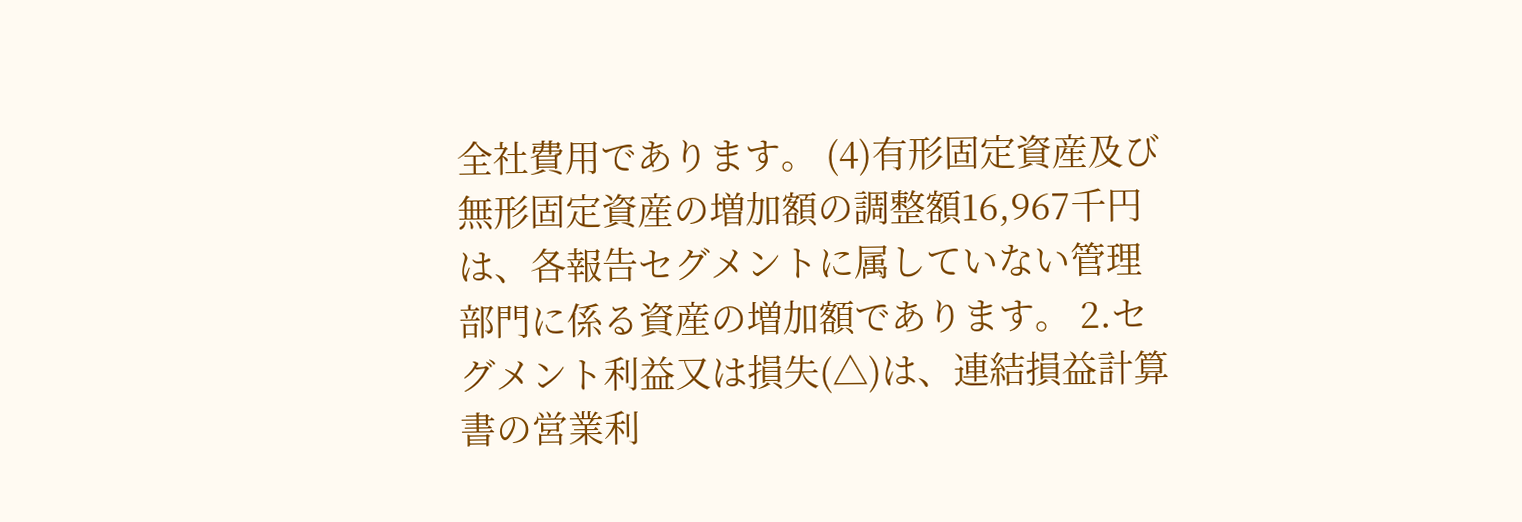全社費用であります。 (4)有形固定資産及び無形固定資産の増加額の調整額16,967千円は、各報告セグメントに属していない管理部門に係る資産の増加額であります。 2.セグメント利益又は損失(△)は、連結損益計算書の営業利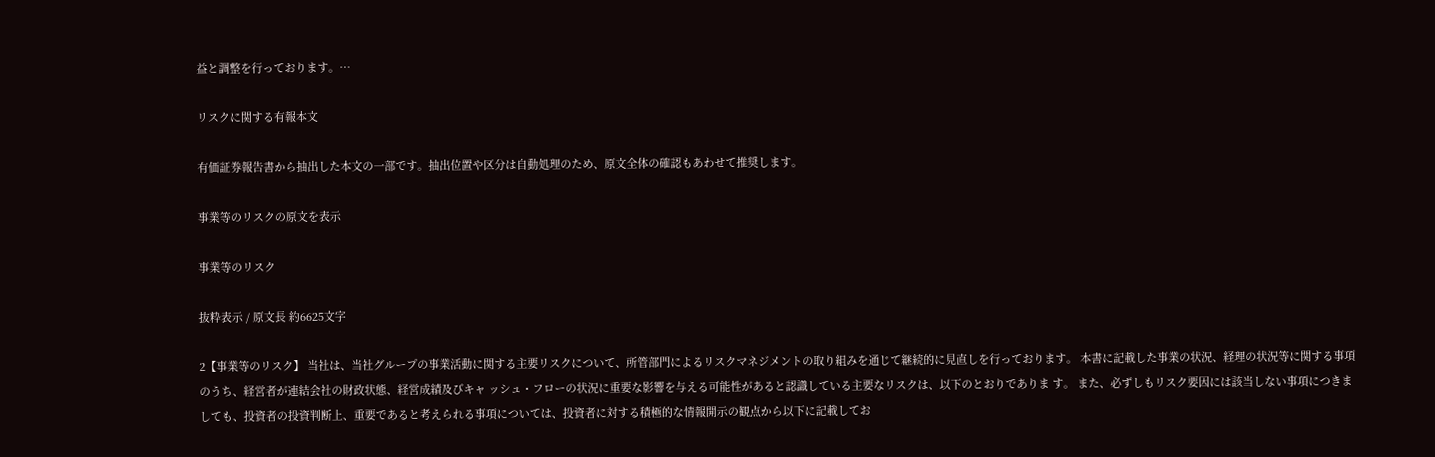益と調整を行っております。…

リスクに関する有報本文

有価証券報告書から抽出した本文の一部です。抽出位置や区分は自動処理のため、原文全体の確認もあわせて推奨します。

事業等のリスクの原文を表示

事業等のリスク

抜粋表示 / 原文長 約6625文字

2【事業等のリスク】 当社は、当社グループの事業活動に関する主要リスクについて、所管部門によるリスクマネジメントの取り組みを通じて継続的に見直しを行っております。 本書に記載した事業の状況、経理の状況等に関する事項のうち、経営者が連結会社の財政状態、経営成績及びキャ ッシュ・フローの状況に重要な影響を与える可能性があると認識している主要なリスクは、以下のとおりでありま す。 また、必ずしもリスク要因には該当しない事項につきましても、投資者の投資判断上、重要であると考えられる事項については、投資者に対する積極的な情報開示の観点から以下に記載してお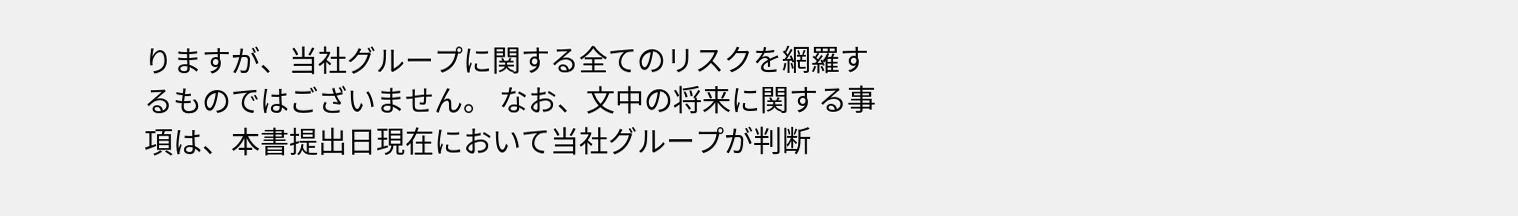りますが、当社グループに関する全てのリスクを網羅するものではございません。 なお、文中の将来に関する事項は、本書提出日現在において当社グループが判断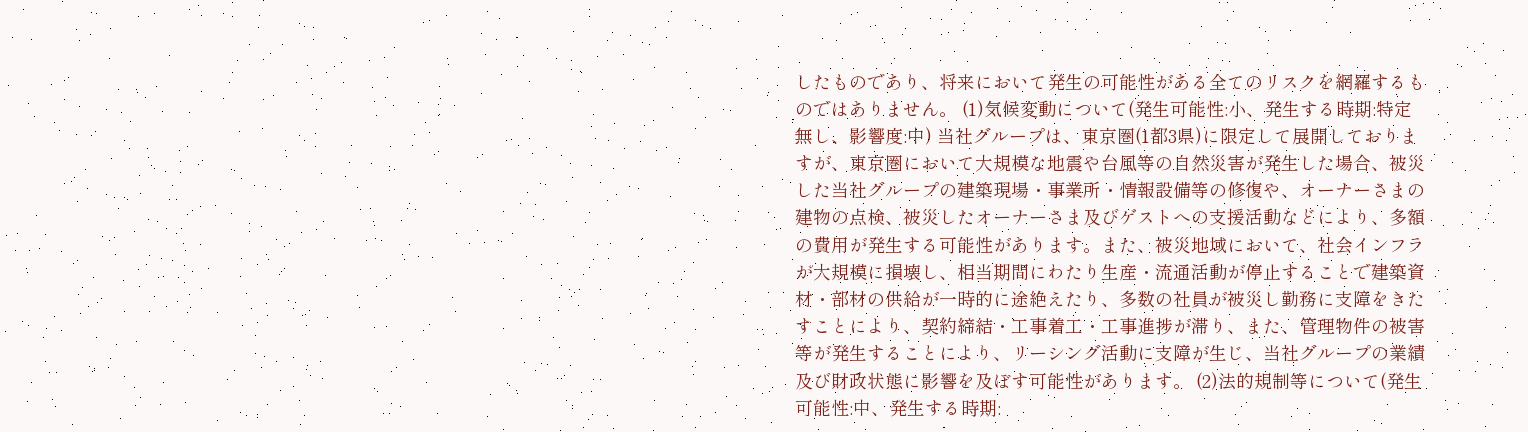したものであり、将来において発生の可能性がある全てのリスクを網羅するものではありません。 (1)気候変動について(発生可能性:小、発生する時期:特定無し、影響度:中) 当社グループは、東京圏(1都3県)に限定して展開しておりますが、東京圏において大規模な地震や台風等の自然災害が発生した場合、被災した当社グループの建築現場・事業所・情報設備等の修復や、オーナーさまの建物の点検、被災したオーナーさま及びゲストへの支援活動などにより、多額の費用が発生する可能性があります。また、被災地域において、社会インフラが大規模に損壊し、相当期間にわたり生産・流通活動が停止することで建築資材・部材の供給が一時的に途絶えたり、多数の社員が被災し勤務に支障をきたすことにより、契約締結・工事着工・工事進捗が滞り、また、管理物件の被害等が発生することにより、リーシング活動に支障が生じ、当社グループの業績及び財政状態に影響を及ぼす可能性があります。 (2)法的規制等について(発生可能性:中、発生する時期: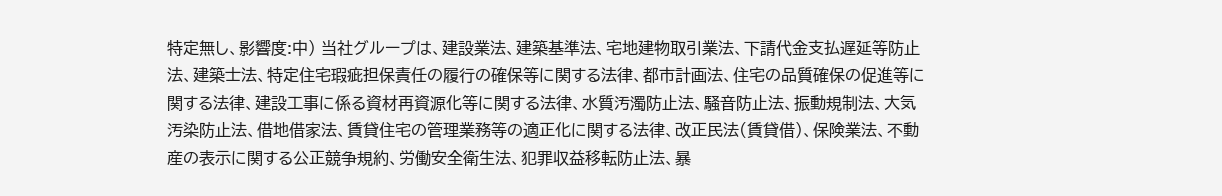特定無し、影響度:中) 当社グループは、建設業法、建築基準法、宅地建物取引業法、下請代金支払遅延等防止法、建築士法、特定住宅瑕疵担保責任の履行の確保等に関する法律、都市計画法、住宅の品質確保の促進等に関する法律、建設工事に係る資材再資源化等に関する法律、水質汚濁防止法、騒音防止法、振動規制法、大気汚染防止法、借地借家法、賃貸住宅の管理業務等の適正化に関する法律、改正民法(賃貸借)、保険業法、不動産の表示に関する公正競争規約、労働安全衛生法、犯罪収益移転防止法、暴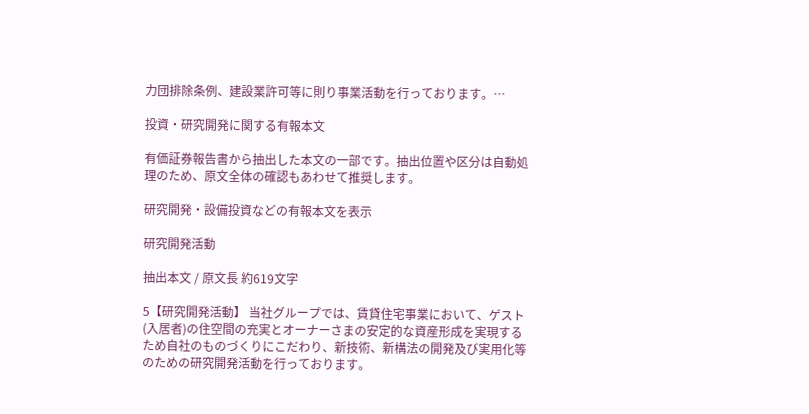力団排除条例、建設業許可等に則り事業活動を行っております。…

投資・研究開発に関する有報本文

有価証券報告書から抽出した本文の一部です。抽出位置や区分は自動処理のため、原文全体の確認もあわせて推奨します。

研究開発・設備投資などの有報本文を表示

研究開発活動

抽出本文 / 原文長 約619文字

5【研究開発活動】 当社グループでは、賃貸住宅事業において、ゲスト(入居者)の住空間の充実とオーナーさまの安定的な資産形成を実現するため自社のものづくりにこだわり、新技術、新構法の開発及び実用化等のための研究開発活動を行っております。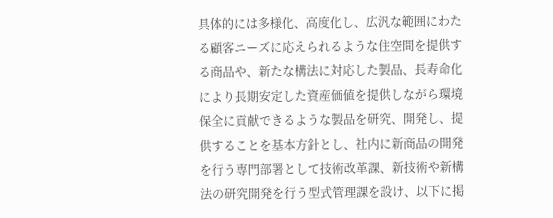具体的には多様化、高度化し、広汎な範囲にわたる顧客ニーズに応えられるような住空間を提供する商品や、新たな構法に対応した製品、長寿命化により長期安定した資産価値を提供しながら環境保全に貢献できるような製品を研究、開発し、提供することを基本方針とし、社内に新商品の開発を行う専門部署として技術改革課、新技術や新構法の研究開発を行う型式管理課を設け、以下に掲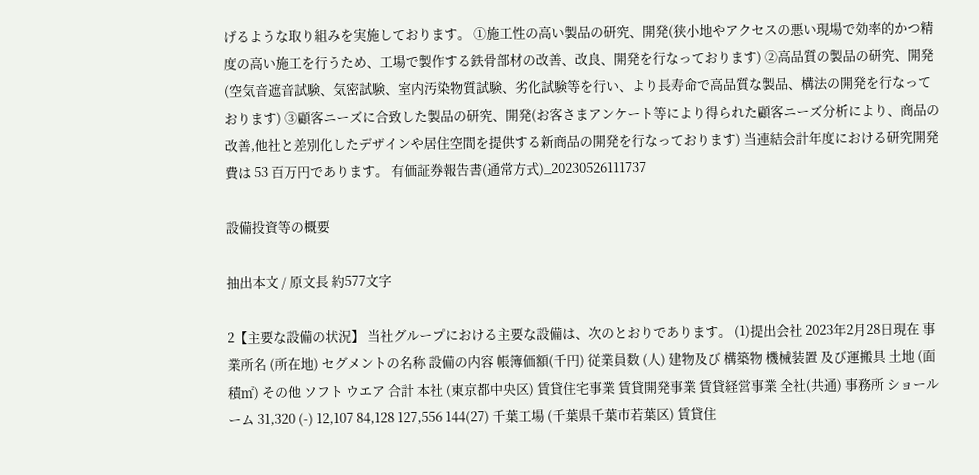げるような取り組みを実施しております。 ①施工性の高い製品の研究、開発(狭小地やアクセスの悪い現場で効率的かつ精度の高い施工を行うため、工場で製作する鉄骨部材の改善、改良、開発を行なっております) ②高品質の製品の研究、開発(空気音遮音試験、気密試験、室内汚染物質試験、劣化試験等を行い、より長寿命で高品質な製品、構法の開発を行なっております) ③顧客ニーズに合致した製品の研究、開発(お客さまアンケート等により得られた顧客ニーズ分析により、商品の改善,他社と差別化したデザインや居住空間を提供する新商品の開発を行なっております) 当連結会計年度における研究開発費は 53 百万円であります。 有価証券報告書(通常方式)_20230526111737

設備投資等の概要

抽出本文 / 原文長 約577文字

2【主要な設備の状況】 当社グループにおける主要な設備は、次のとおりであります。 (1)提出会社 2023年2月28日現在 事業所名 (所在地) セグメントの名称 設備の内容 帳簿価額(千円) 従業員数 (人) 建物及び 構築物 機械装置 及び運搬具 土地 (面積㎡) その他 ソフト ウエア 合計 本社 (東京都中央区) 賃貸住宅事業 賃貸開発事業 賃貸経営事業 全社(共通) 事務所 ショールーム 31,320 (-) 12,107 84,128 127,556 144(27) 千葉工場 (千葉県千葉市若葉区) 賃貸住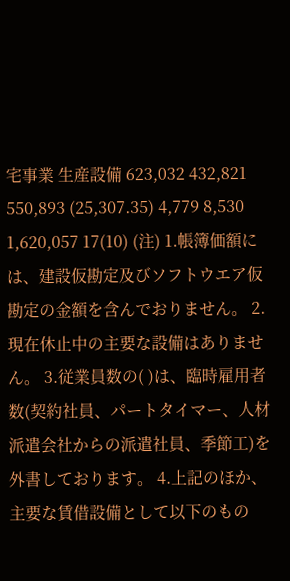宅事業 生産設備 623,032 432,821 550,893 (25,307.35) 4,779 8,530 1,620,057 17(10) (注) 1.帳簿価額には、建設仮勘定及びソフトウエア仮勘定の金額を含んでおりません。 2.現在休止中の主要な設備はありません。 3.従業員数の( )は、臨時雇用者数(契約社員、パートタイマー、人材派遣会社からの派遣社員、季節工)を外書しております。 4.上記のほか、主要な賃借設備として以下のもの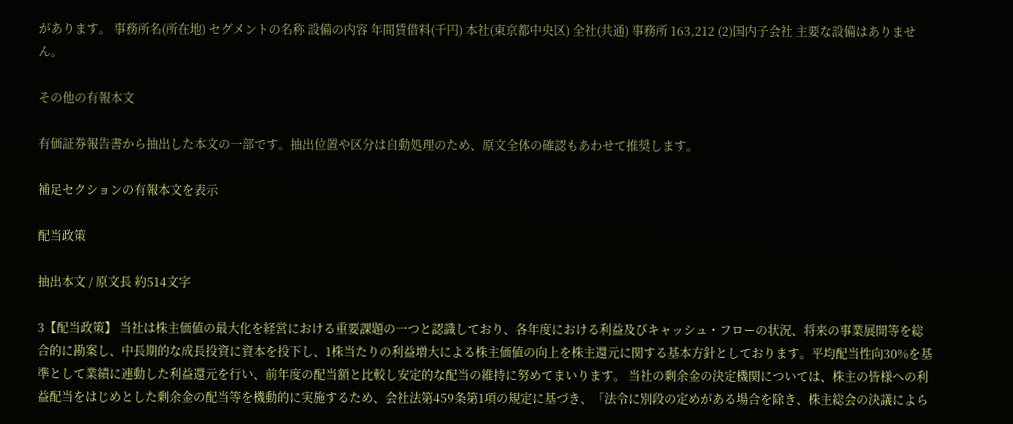があります。 事務所名(所在地) セグメントの名称 設備の内容 年間賃借料(千円) 本社(東京都中央区) 全社(共通) 事務所 163,212 (2)国内子会社 主要な設備はありません。

その他の有報本文

有価証券報告書から抽出した本文の一部です。抽出位置や区分は自動処理のため、原文全体の確認もあわせて推奨します。

補足セクションの有報本文を表示

配当政策

抽出本文 / 原文長 約514文字

3【配当政策】 当社は株主価値の最大化を経営における重要課題の一つと認識しており、各年度における利益及びキャッシュ・フローの状況、将来の事業展開等を総合的に勘案し、中長期的な成長投資に資本を投下し、1株当たりの利益増大による株主価値の向上を株主還元に関する基本方針としております。平均配当性向30%を基準として業績に連動した利益還元を行い、前年度の配当額と比較し安定的な配当の維持に努めてまいります。 当社の剰余金の決定機関については、株主の皆様への利益配当をはじめとした剰余金の配当等を機動的に実施するため、会社法第459条第1項の規定に基づき、「法令に別段の定めがある場合を除き、株主総会の決議によら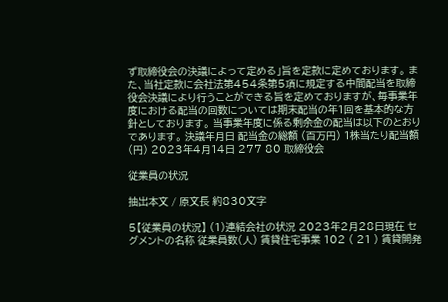ず取締役会の決議によって定める」旨を定款に定めております。 また、当社定款に会社法第454条第5項に規定する中間配当を取締役会決議により行うことができる旨を定めておりますが、毎事業年度における配当の回数については期末配当の年1回を基本的な方針としております。 当事業年度に係る剰余金の配当は以下のとおりであります。 決議年月日 配当金の総額 (百万円) 1株当たり配当額 (円) 2023年4月14日 277 80 取締役会

従業員の状況

抽出本文 / 原文長 約830文字

5【従業員の状況】 (1)連結会社の状況 2023年2月28日現在 セグメントの名称 従業員数(人) 賃貸住宅事業 102 ( 21 ) 賃貸開発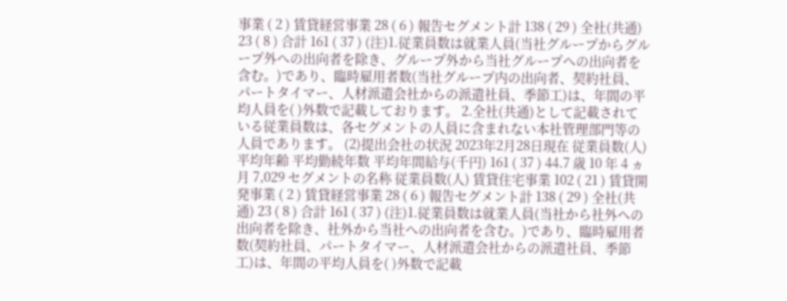事業 ( 2 ) 賃貸経営事業 28 ( 6 ) 報告セグメント計 138 ( 29 ) 全社(共通) 23 ( 8 ) 合計 161 ( 37 ) (注)1.従業員数は就業人員(当社グループからグループ外への出向者を除き、グループ外から当社グループへの出向者を含む。)であり、臨時雇用者数(当社グループ内の出向者、契約社員、パートタイマー、人材派遣会社からの派遣社員、季節工)は、年間の平均人員を( )外数で記載しております。 2.全社(共通)として記載されている従業員数は、各セグメントの人員に含まれない本社管理部門等の人員であります。 (2)提出会社の状況 2023年2月28日現在 従業員数(人) 平均年齢 平均勤続年数 平均年間給与(千円) 161 ( 37 ) 44.7 歳 10 年 4 ヵ月 7,029 セグメントの名称 従業員数(人) 賃貸住宅事業 102 ( 21 ) 賃貸開発事業 ( 2 ) 賃貸経営事業 28 ( 6 ) 報告セグメント計 138 ( 29 ) 全社(共通) 23 ( 8 ) 合計 161 ( 37 ) (注)1.従業員数は就業人員(当社から社外への出向者を除き、社外から当社への出向者を含む。)であり、臨時雇用者数(契約社員、パートタイマー、人材派遣会社からの派遣社員、季節工)は、年間の平均人員を( )外数で記載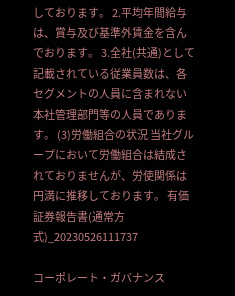しております。 2.平均年間給与は、賞与及び基準外賃金を含んでおります。 3.全社(共通)として記載されている従業員数は、各セグメントの人員に含まれない本社管理部門等の人員であります。 (3)労働組合の状況 当社グループにおいて労働組合は結成されておりませんが、労使関係は円満に推移しております。 有価証券報告書(通常方式)_20230526111737

コーポレート・ガバナンス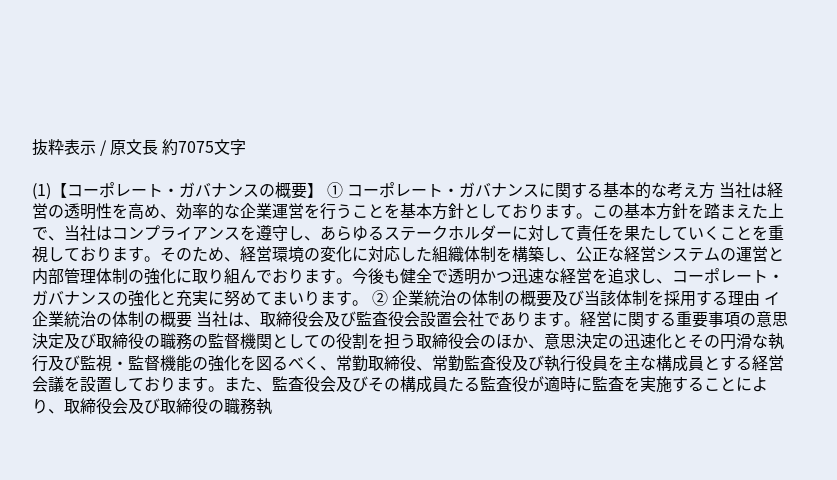抜粋表示 / 原文長 約7075文字

(1)【コーポレート・ガバナンスの概要】 ① コーポレート・ガバナンスに関する基本的な考え方 当社は経営の透明性を高め、効率的な企業運営を行うことを基本方針としております。この基本方針を踏まえた上で、当社はコンプライアンスを遵守し、あらゆるステークホルダーに対して責任を果たしていくことを重視しております。そのため、経営環境の変化に対応した組織体制を構築し、公正な経営システムの運営と内部管理体制の強化に取り組んでおります。今後も健全で透明かつ迅速な経営を追求し、コーポレート・ガバナンスの強化と充実に努めてまいります。 ② 企業統治の体制の概要及び当該体制を採用する理由 イ 企業統治の体制の概要 当社は、取締役会及び監査役会設置会社であります。経営に関する重要事項の意思決定及び取締役の職務の監督機関としての役割を担う取締役会のほか、意思決定の迅速化とその円滑な執行及び監視・監督機能の強化を図るべく、常勤取締役、常勤監査役及び執行役員を主な構成員とする経営会議を設置しております。また、監査役会及びその構成員たる監査役が適時に監査を実施することにより、取締役会及び取締役の職務執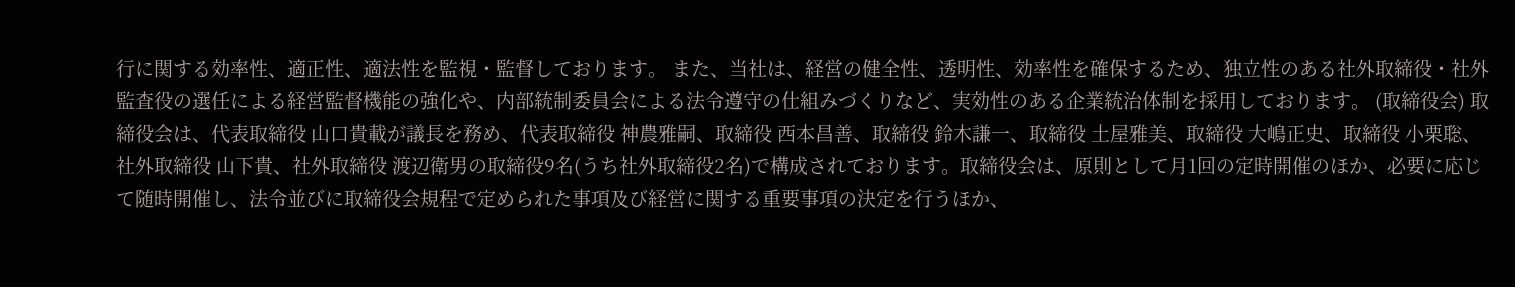行に関する効率性、適正性、適法性を監視・監督しております。 また、当社は、経営の健全性、透明性、効率性を確保するため、独立性のある社外取締役・社外監査役の選任による経営監督機能の強化や、内部統制委員会による法令遵守の仕組みづくりなど、実効性のある企業統治体制を採用しております。 (取締役会) 取締役会は、代表取締役 山口貴載が議長を務め、代表取締役 神農雅嗣、取締役 西本昌善、取締役 鈴木謙一、取締役 土屋雅美、取締役 大嶋正史、取締役 小栗聡、社外取締役 山下貴、社外取締役 渡辺衛男の取締役9名(うち社外取締役2名)で構成されております。取締役会は、原則として月1回の定時開催のほか、必要に応じて随時開催し、法令並びに取締役会規程で定められた事項及び経営に関する重要事項の決定を行うほか、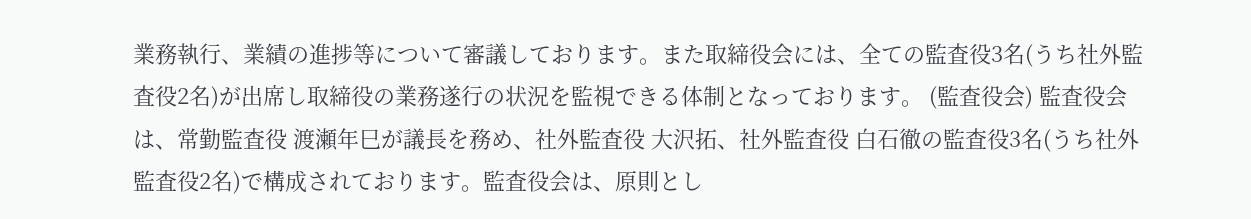業務執行、業績の進捗等について審議しております。また取締役会には、全ての監査役3名(うち社外監査役2名)が出席し取締役の業務遂行の状況を監視できる体制となっております。 (監査役会) 監査役会は、常勤監査役 渡瀬年巳が議長を務め、社外監査役 大沢拓、社外監査役 白石徹の監査役3名(うち社外監査役2名)で構成されております。監査役会は、原則とし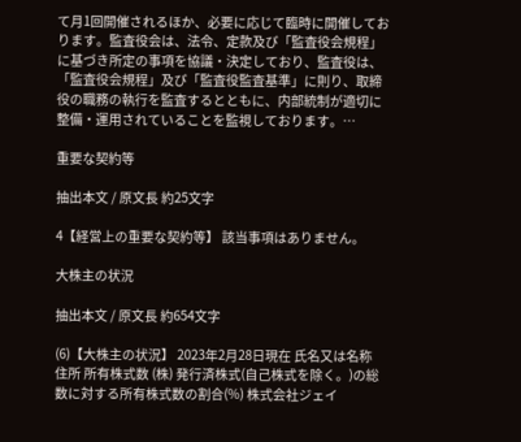て月1回開催されるほか、必要に応じて臨時に開催しております。監査役会は、法令、定款及び「監査役会規程」に基づき所定の事項を協議・決定しており、監査役は、「監査役会規程」及び「監査役監査基準」に則り、取締役の職務の執行を監査するとともに、内部統制が適切に整備・運用されていることを監視しております。…

重要な契約等

抽出本文 / 原文長 約25文字

4【経営上の重要な契約等】 該当事項はありません。

大株主の状況

抽出本文 / 原文長 約654文字

(6)【大株主の状況】 2023年2月28日現在 氏名又は名称 住所 所有株式数 (株) 発行済株式(自己株式を除く。)の総数に対する所有株式数の割合(%) 株式会社ジェイ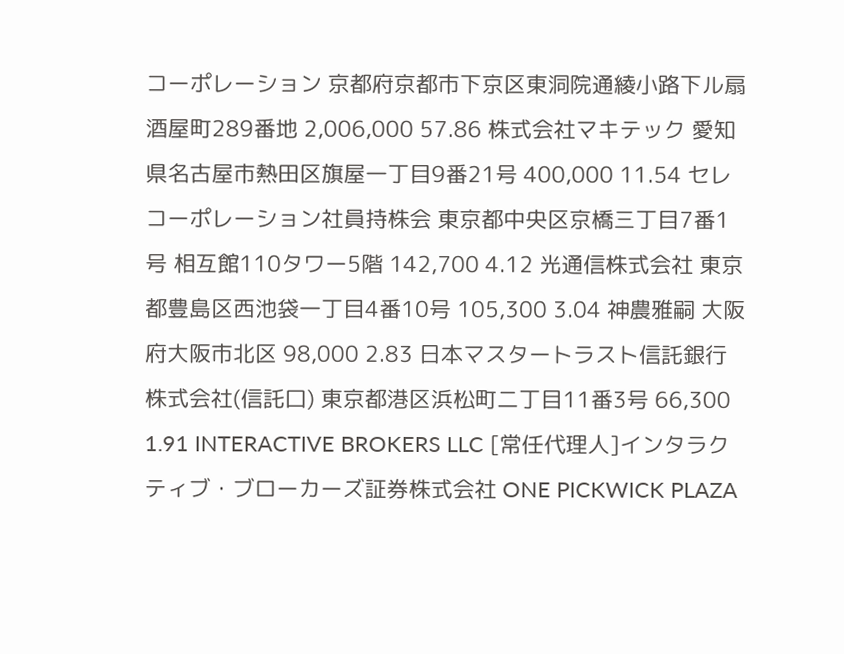コーポレーション 京都府京都市下京区東洞院通綾小路下ル扇酒屋町289番地 2,006,000 57.86 株式会社マキテック 愛知県名古屋市熱田区旗屋一丁目9番21号 400,000 11.54 セレコーポレーション社員持株会 東京都中央区京橋三丁目7番1号 相互館110タワー5階 142,700 4.12 光通信株式会社 東京都豊島区西池袋一丁目4番10号 105,300 3.04 神農雅嗣 大阪府大阪市北区 98,000 2.83 日本マスタートラスト信託銀行株式会社(信託口) 東京都港区浜松町二丁目11番3号 66,300 1.91 INTERACTIVE BROKERS LLC [常任代理人]インタラクティブ・ブローカーズ証券株式会社 ONE PICKWICK PLAZA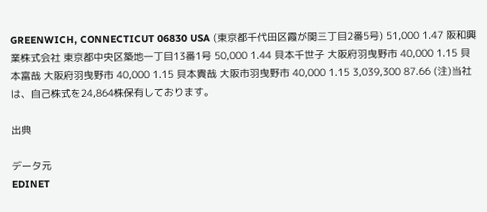GREENWICH, CONNECTICUT 06830 USA (東京都千代田区霞が関三丁目2番5号) 51,000 1.47 阪和興業株式会社 東京都中央区築地一丁目13番1号 50,000 1.44 貝本千世子 大阪府羽曳野市 40,000 1.15 貝本富哉 大阪府羽曳野市 40,000 1.15 貝本貴哉 大阪市羽曳野市 40,000 1.15 3,039,300 87.66 (注)当社は、自己株式を24,864株保有しております。

出典

データ元
EDINET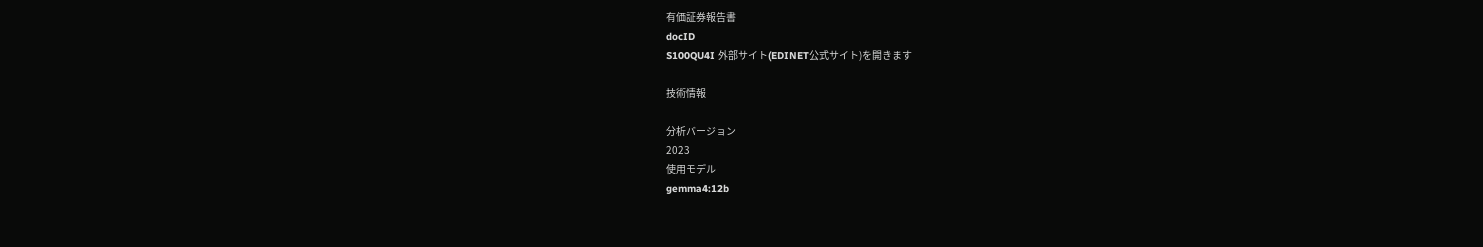有価証券報告書
docID
S100QU4I 外部サイト(EDINET公式サイト)を開きます

技術情報

分析バージョン
2023
使用モデル
gemma4:12b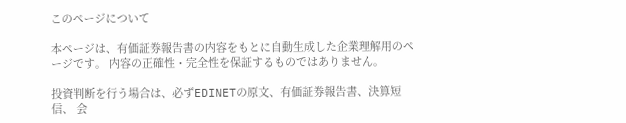このページについて

本ページは、有価証券報告書の内容をもとに自動生成した企業理解用のページです。 内容の正確性・完全性を保証するものではありません。

投資判断を行う場合は、必ずEDINETの原文、有価証券報告書、決算短信、 会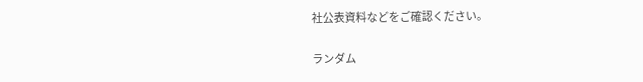社公表資料などをご確認ください。

ランダム